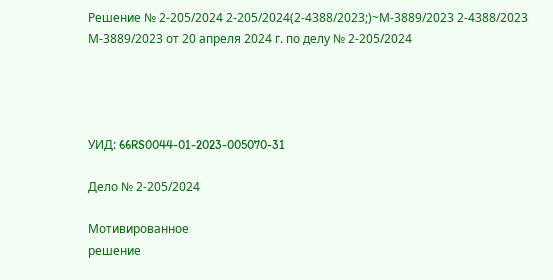Решение № 2-205/2024 2-205/2024(2-4388/2023;)~М-3889/2023 2-4388/2023 М-3889/2023 от 20 апреля 2024 г. по делу № 2-205/2024




УИД: 66RS0044-01-2023-005070-31

Дело № 2-205/2024

Мотивированное
решение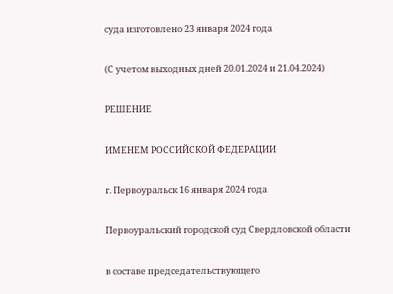суда изготовлено 23 января 2024 года

(С учетом выходных дней 20.01.2024 и 21.04.2024)

РЕШЕНИЕ

ИМЕНЕМ РОССИЙСКОЙ ФЕДЕРАЦИИ

г. Первоуральск 16 января 2024 года

Первоуральский городской суд Свердловской области

в составе председательствующего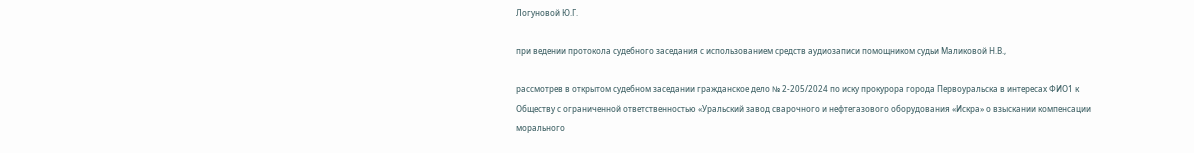Логуновой Ю.Г.

при ведении протокола судебного заседания с использованием средств аудиозаписи помощником судьи Маликовой Н.В.,

рассмотрев в открытом судебном заседании гражданское дело № 2-205/2024 по иску прокурора города Первоуральска в интересах ФИО1 к Обществу с ограниченной ответственностью «Уральский завод сварочного и нефтегазового оборудования «Искра» о взыскании компенсации морального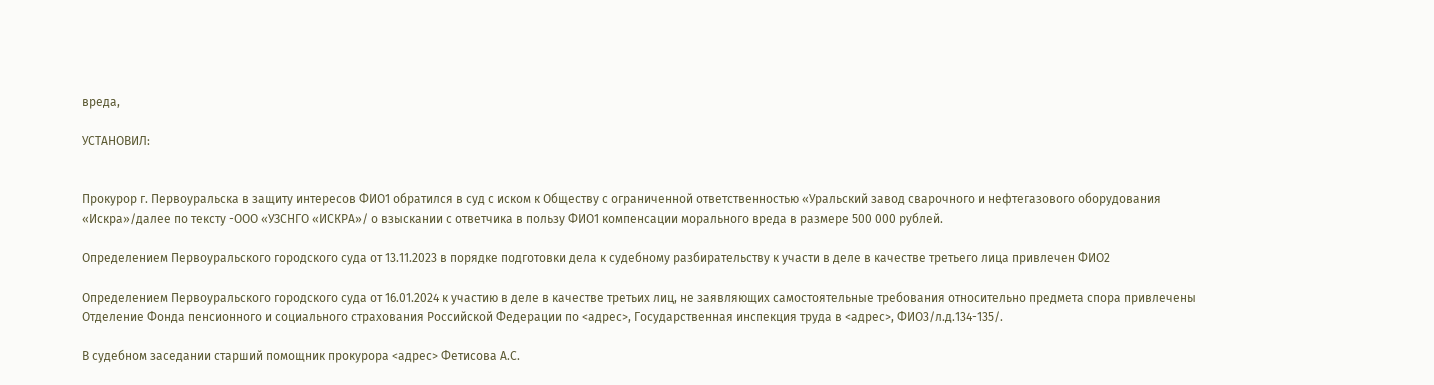вреда,

УСТАНОВИЛ:


Прокурор г. Первоуральска в защиту интересов ФИО1 обратился в суд с иском к Обществу с ограниченной ответственностью «Уральский завод сварочного и нефтегазового оборудования «Искра»/далее по тексту -ООО «УЗСНГО «ИСКРА»/ о взыскании с ответчика в пользу ФИО1 компенсации морального вреда в размере 500 000 рублей.

Определением Первоуральского городского суда от 13.11.2023 в порядке подготовки дела к судебному разбирательству к участи в деле в качестве третьего лица привлечен ФИО2

Определением Первоуральского городского суда от 16.01.2024 к участию в деле в качестве третьих лиц, не заявляющих самостоятельные требования относительно предмета спора привлечены Отделение Фонда пенсионного и социального страхования Российской Федерации по <адрес>, Государственная инспекция труда в <адрес>, ФИО3/л.д.134-135/.

В судебном заседании старший помощник прокурора <адрес> Фетисова А.С.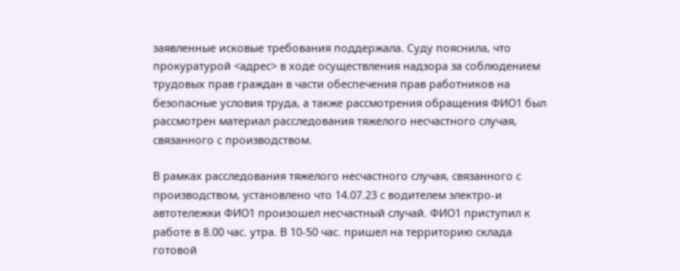заявленные исковые требования поддержала. Суду пояснила, что прокуратурой <адрес> в ходе осуществления надзора за соблюдением трудовых прав граждан в части обеспечения прав работников на безопасные условия труда, а также рассмотрения обращения ФИО1 был рассмотрен материал расследования тяжелого несчастного случая, связанного с производством.

В рамках расследования тяжелого несчастного случая, связанного с производством, установлено что 14.07.23 с водителем электро-и автотележки ФИО1 произошел несчастный случай. ФИО1 приступил к работе в 8.00 час. утра. В 10-50 час. пришел на территорию склада готовой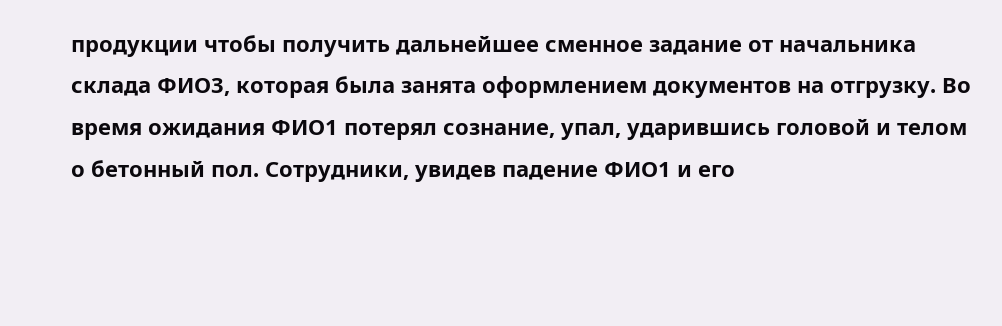продукции чтобы получить дальнейшее сменное задание от начальника склада ФИО3, которая была занята оформлением документов на отгрузку. Во время ожидания ФИО1 потерял сознание, упал, ударившись головой и телом о бетонный пол. Сотрудники, увидев падение ФИО1 и его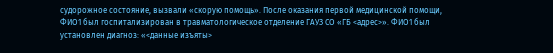судорожное состояние, вызвали «скорую помощь». После оказания первой медицинской помощи, ФИО1 был госпитализирован в травматологическое отделение ГАУЗ СО «ГБ <адрес>». ФИО1 был установлен диагноз: «<данные изъяты>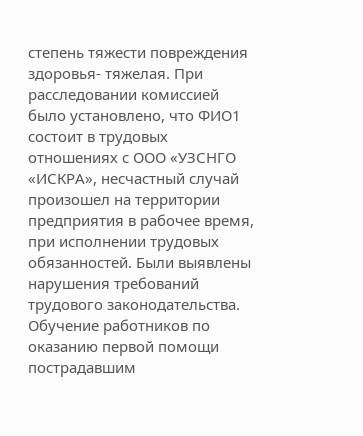степень тяжести повреждения здоровья- тяжелая. При расследовании комиссией было установлено, что ФИО1 состоит в трудовых отношениях с ООО «УЗСНГО «ИСКРА», несчастный случай произошел на территории предприятия в рабочее время, при исполнении трудовых обязанностей. Были выявлены нарушения требований трудового законодательства. Обучение работников по оказанию первой помощи пострадавшим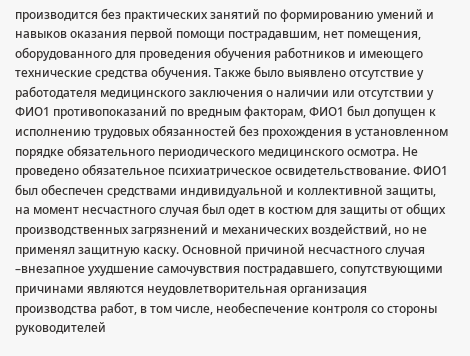производится без практических занятий по формированию умений и навыков оказания первой помощи пострадавшим, нет помещения, оборудованного для проведения обучения работников и имеющего технические средства обучения. Также было выявлено отсутствие у работодателя медицинского заключения о наличии или отсутствии у ФИО1 противопоказаний по вредным факторам, ФИО1 был допущен к исполнению трудовых обязанностей без прохождения в установленном порядке обязательного периодического медицинского осмотра. Не проведено обязательное психиатрическое освидетельствование. ФИО1 был обеспечен средствами индивидуальной и коллективной защиты, на момент несчастного случая был одет в костюм для защиты от общих производственных загрязнений и механических воздействий, но не применял защитную каску. Основной причиной несчастного случая –внезапное ухудшение самочувствия пострадавшего, сопутствующими причинами являются неудовлетворительная организация производства работ, в том числе, необеспечение контроля со стороны руководителей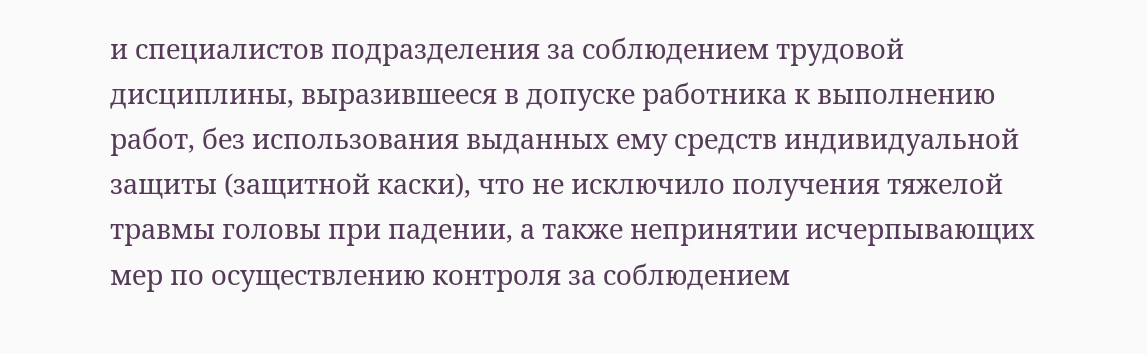и специалистов подразделения за соблюдением трудовой дисциплины, выразившееся в допуске работника к выполнению работ, без использования выданных ему средств индивидуальной защиты (защитной каски), что не исключило получения тяжелой травмы головы при падении, а также непринятии исчерпывающих мер по осуществлению контроля за соблюдением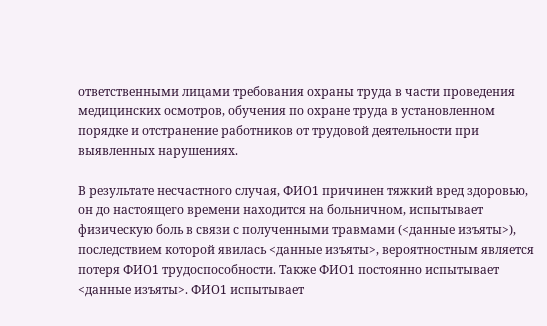ответственными лицами требования охраны труда в части проведения медицинских осмотров, обучения по охране труда в установленном порядке и отстранение работников от трудовой деятельности при выявленных нарушениях.

В результате несчастного случая, ФИО1 причинен тяжкий вред здоровью, он до настоящего времени находится на больничном, испытывает физическую боль в связи с полученными травмами (<данные изъяты>), последствием которой явилась <данные изъяты>, вероятностным является потеря ФИО1 трудоспособности. Также ФИО1 постоянно испытывает <данные изъяты>. ФИО1 испытывает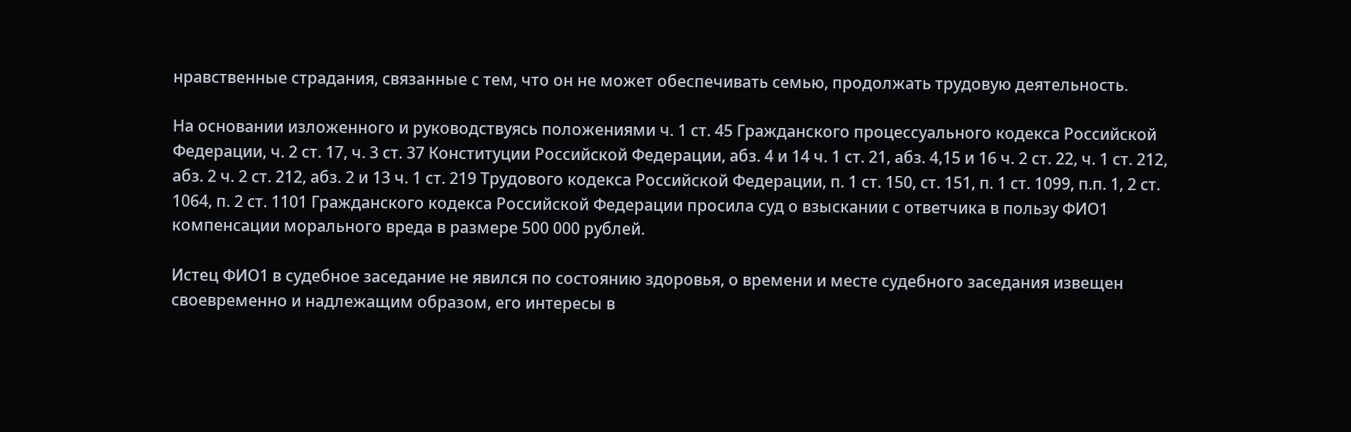нравственные страдания, связанные с тем, что он не может обеспечивать семью, продолжать трудовую деятельность.

На основании изложенного и руководствуясь положениями ч. 1 ст. 45 Гражданского процессуального кодекса Российской Федерации, ч. 2 ст. 17, ч. 3 ст. 37 Конституции Российской Федерации, абз. 4 и 14 ч. 1 ст. 21, абз. 4,15 и 16 ч. 2 ст. 22, ч. 1 ст. 212, абз. 2 ч. 2 ст. 212, абз. 2 и 13 ч. 1 ст. 219 Трудового кодекса Российской Федерации, п. 1 ст. 150, ст. 151, п. 1 ст. 1099, п.п. 1, 2 ст. 1064, п. 2 ст. 1101 Гражданского кодекса Российской Федерации просила суд о взыскании с ответчика в пользу ФИО1 компенсации морального вреда в размере 500 000 рублей.

Истец ФИО1 в судебное заседание не явился по состоянию здоровья, о времени и месте судебного заседания извещен своевременно и надлежащим образом, его интересы в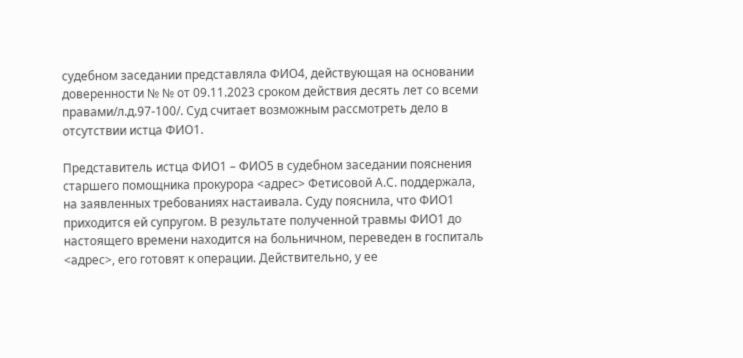судебном заседании представляла ФИО4, действующая на основании доверенности № № от 09.11.2023 сроком действия десять лет со всеми правами/л.д.97-100/. Суд считает возможным рассмотреть дело в отсутствии истца ФИО1.

Представитель истца ФИО1 – ФИО5 в судебном заседании пояснения старшего помощника прокурора <адрес> Фетисовой А.С. поддержала, на заявленных требованиях настаивала. Суду пояснила, что ФИО1 приходится ей супругом. В результате полученной травмы ФИО1 до настоящего времени находится на больничном, переведен в госпиталь <адрес>, его готовят к операции. Действительно, у ее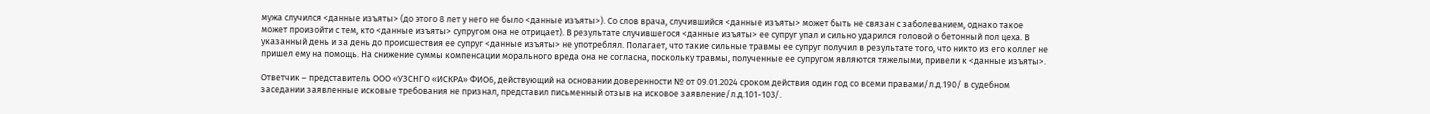мужа случился <данные изъяты> (до этого 8 лет у него не было <данные изъяты>). Со слов врача, случившийся <данные изъяты> может быть не связан с заболеванием, однако такое может произойти с тем, кто <данные изъяты> супругом она не отрицает). В результате случившегося <данные изъяты> ее супруг упал и сильно ударился головой о бетонный пол цеха. В указанный день и за день до происшествия ее супруг <данные изъяты> не употреблял. Полагает, что такие сильные травмы ее супруг получил в результате того, что никто из его коллег не пришел ему на помощь. На снижение суммы компенсации морального вреда она не согласна, поскольку травмы, полученные ее супругом являются тяжелыми, привели к <данные изъяты>.

Ответчик – представитель ООО «УЗСНГО «ИСКРА» ФИО6, действующий на основании доверенности № от 09.01.2024 сроком действия один год со всеми правами/л.д.190/ в судебном заседании заявленные исковые требования не признал, представил письменный отзыв на исковое заявление/л.д.101-103/.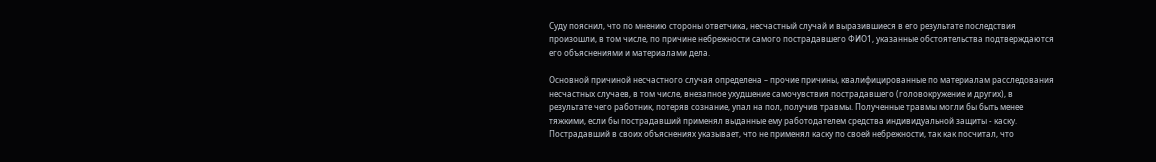Суду пояснил, что по мнению стороны ответчика, несчастный случай и выразившиеся в его результате последствия произошли, в том числе, по причине небрежности самого пострадавшего ФИО1, указанные обстоятельства подтверждаются его объяснениями и материалами дела.

Основной причиной несчастного случая определена – прочие причины, квалифицированные по материалам расследования несчастных случаев, в том числе, внезапное ухудшение самочувствия пострадавшего (головокружение и других), в результате чего работник, потеряв сознание, упал на пол, получив травмы. Полученные травмы могли бы быть менее тяжкими, если бы пострадавший применял выданные ему работодателем средства индивидуальной защиты - каску. Пострадавший в своих объяснениях указывает, что не применял каску по своей небрежности, так как посчитал, что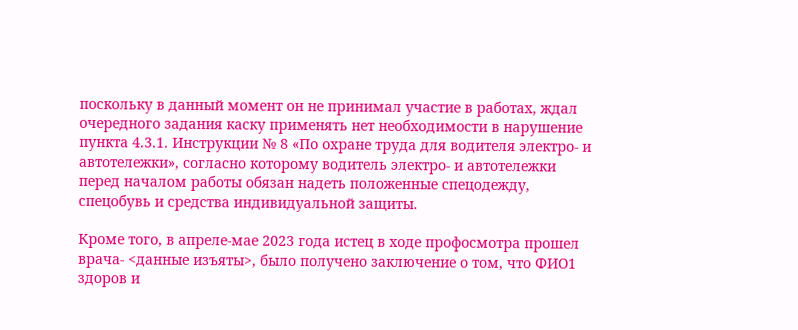поскольку в данный момент он не принимал участие в работах, ждал очередного задания каску применять нет необходимости в нарушение пункта 4.3.1. Инструкции № 8 «По охране труда для водителя электро- и автотележки», согласно которому водитель электро- и автотележки перед началом работы обязан надеть положенные спецодежду, спецобувь и средства индивидуальной защиты.

Кроме того, в апреле-мае 2023 года истец в ходе профосмотра прошел врача- <данные изъяты>, было получено заключение о том, что ФИО1 здоров и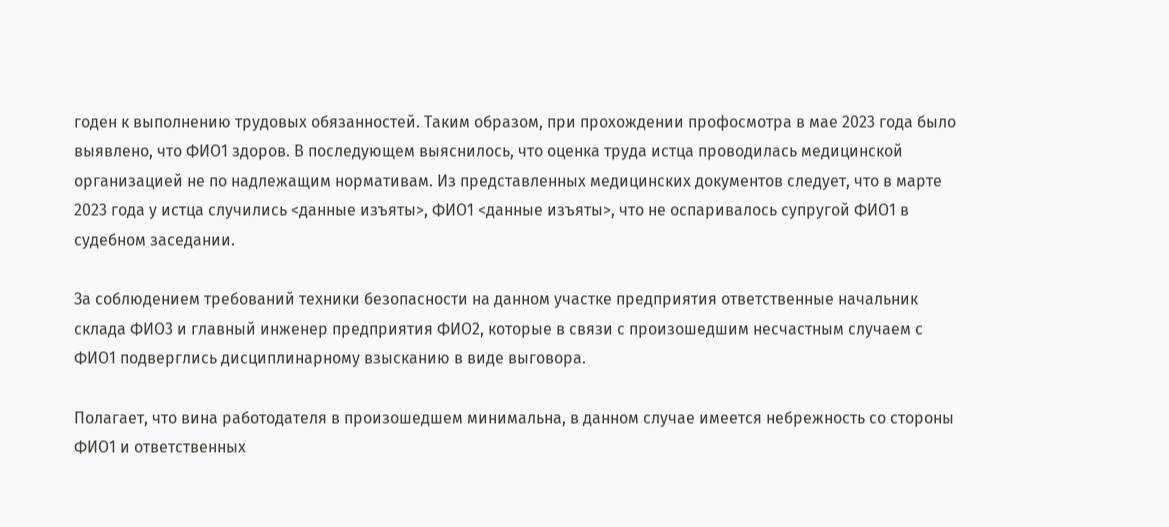годен к выполнению трудовых обязанностей. Таким образом, при прохождении профосмотра в мае 2023 года было выявлено, что ФИО1 здоров. В последующем выяснилось, что оценка труда истца проводилась медицинской организацией не по надлежащим нормативам. Из представленных медицинских документов следует, что в марте 2023 года у истца случились <данные изъяты>, ФИО1 <данные изъяты>, что не оспаривалось супругой ФИО1 в судебном заседании.

За соблюдением требований техники безопасности на данном участке предприятия ответственные начальник склада ФИО3 и главный инженер предприятия ФИО2, которые в связи с произошедшим несчастным случаем с ФИО1 подверглись дисциплинарному взысканию в виде выговора.

Полагает, что вина работодателя в произошедшем минимальна, в данном случае имеется небрежность со стороны ФИО1 и ответственных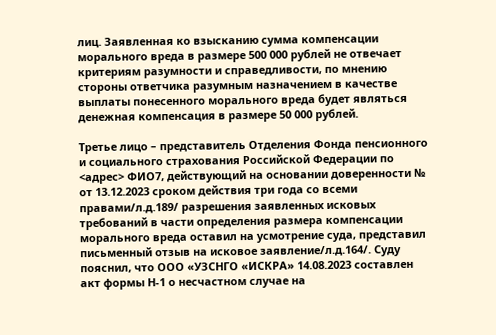лиц. Заявленная ко взысканию сумма компенсации морального вреда в размере 500 000 рублей не отвечает критериям разумности и справедливости, по мнению стороны ответчика разумным назначением в качестве выплаты понесенного морального вреда будет являться денежная компенсация в размере 50 000 рублей.

Третье лицо – представитель Отделения Фонда пенсионного и социального страхования Российской Федерации по <адрес> ФИО7, действующий на основании доверенности № от 13.12.2023 сроком действия три года со всеми правами/л.д.189/ разрешения заявленных исковых требований в части определения размера компенсации морального вреда оставил на усмотрение суда, представил письменный отзыв на исковое заявление/л.д.164/. Суду пояснил, что ООО «УЗСНГО «ИСКРА» 14.08.2023 составлен акт формы Н-1 о несчастном случае на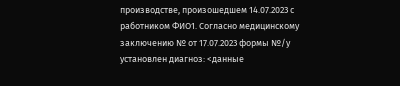производстве, произошедшем 14.07.2023 с работником ФИО1. Согласно медицинскому заключению № от 17.07.2023 формы №/у установлен диагноз: <данные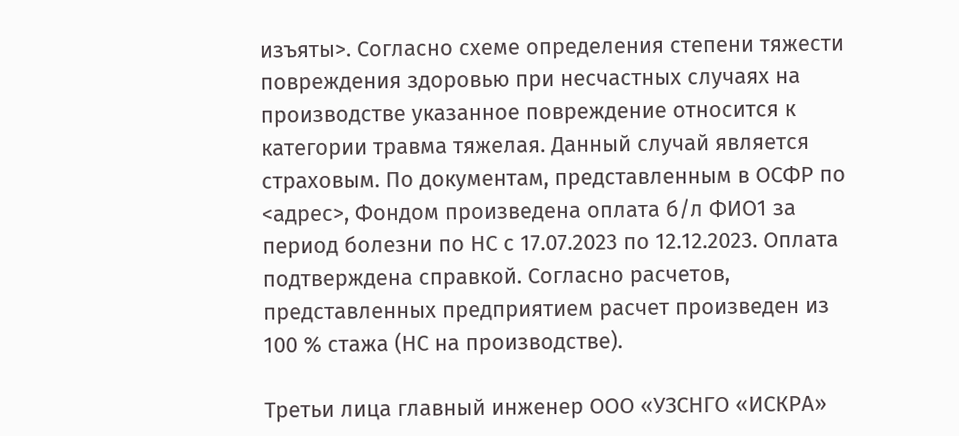изъяты>. Согласно схеме определения степени тяжести повреждения здоровью при несчастных случаях на производстве указанное повреждение относится к категории травма тяжелая. Данный случай является страховым. По документам, представленным в ОСФР по <адрес>, Фондом произведена оплата б/л ФИО1 за период болезни по НС с 17.07.2023 по 12.12.2023. Оплата подтверждена справкой. Согласно расчетов, представленных предприятием расчет произведен из 100 % стажа (НС на производстве).

Третьи лица главный инженер ООО «УЗСНГО «ИСКРА»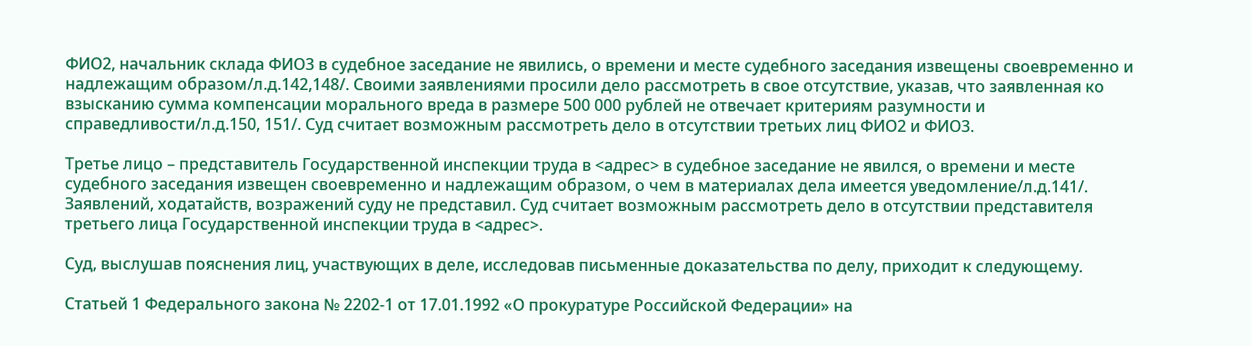ФИО2, начальник склада ФИО3 в судебное заседание не явились, о времени и месте судебного заседания извещены своевременно и надлежащим образом/л.д.142,148/. Своими заявлениями просили дело рассмотреть в свое отсутствие, указав, что заявленная ко взысканию сумма компенсации морального вреда в размере 500 000 рублей не отвечает критериям разумности и справедливости/л.д.150, 151/. Суд считает возможным рассмотреть дело в отсутствии третьих лиц ФИО2 и ФИО3.

Третье лицо – представитель Государственной инспекции труда в <адрес> в судебное заседание не явился, о времени и месте судебного заседания извещен своевременно и надлежащим образом, о чем в материалах дела имеется уведомление/л.д.141/. Заявлений, ходатайств, возражений суду не представил. Суд считает возможным рассмотреть дело в отсутствии представителя третьего лица Государственной инспекции труда в <адрес>.

Суд, выслушав пояснения лиц, участвующих в деле, исследовав письменные доказательства по делу, приходит к следующему.

Статьей 1 Федерального закона № 2202-1 от 17.01.1992 «О прокуратуре Российской Федерации» на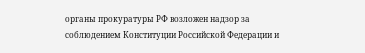органы прокуратуры РФ возложен надзор за соблюдением Конституции Российской Федерации и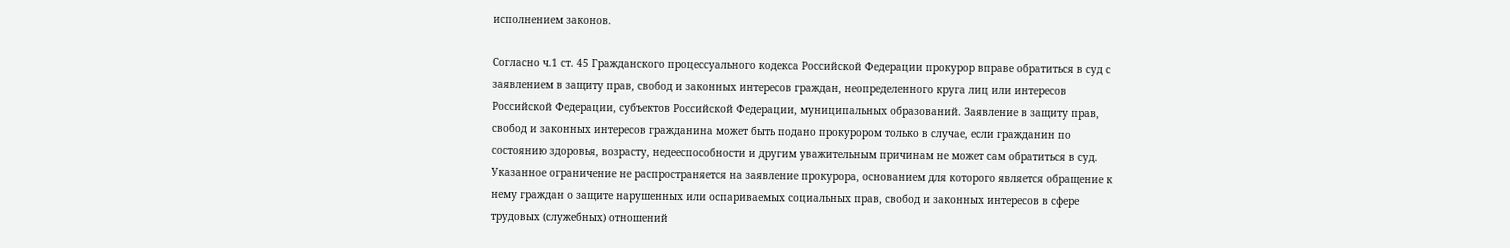исполнением законов.

Согласно ч.1 ст. 45 Гражданского процессуального кодекса Российской Федерации прокурор вправе обратиться в суд с заявлением в защиту прав, свобод и законных интересов граждан, неопределенного круга лиц или интересов Российской Федерации, субъектов Российской Федерации, муниципальных образований. Заявление в защиту прав, свобод и законных интересов гражданина может быть подано прокурором только в случае, если гражданин по состоянию здоровья, возрасту, недееспособности и другим уважительным причинам не может сам обратиться в суд. Указанное ограничение не распространяется на заявление прокурора, основанием для которого является обращение к нему граждан о защите нарушенных или оспариваемых социальных прав, свобод и законных интересов в сфере трудовых (служебных) отношений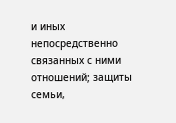и иных непосредственно связанных с ними отношений; защиты семьи,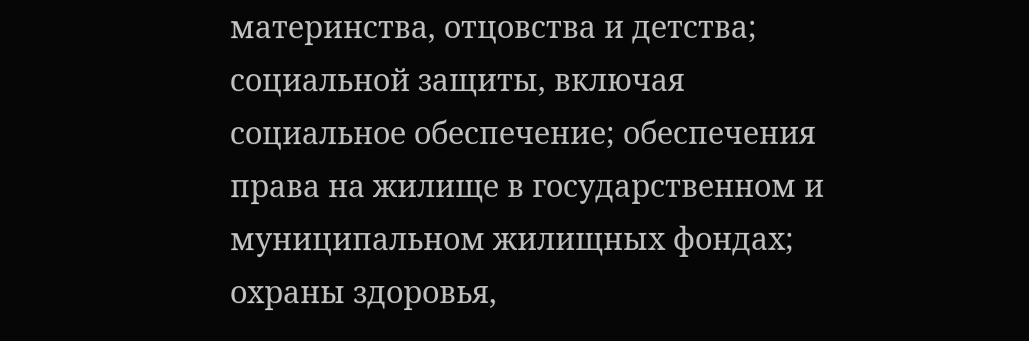материнства, отцовства и детства; социальной защиты, включая социальное обеспечение; обеспечения права на жилище в государственном и муниципальном жилищных фондах; охраны здоровья,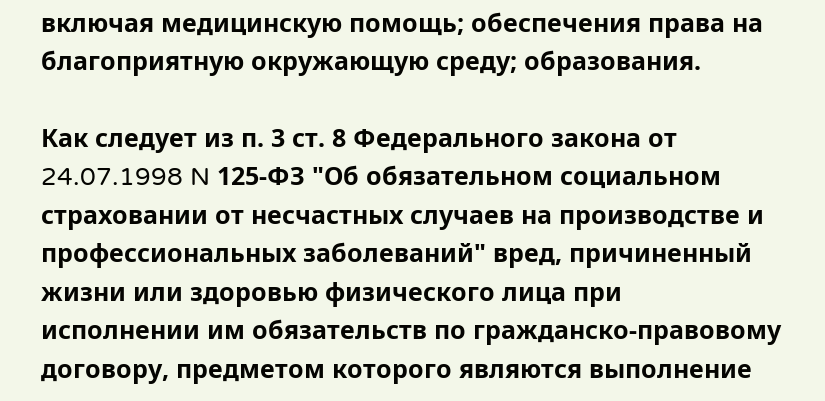включая медицинскую помощь; обеспечения права на благоприятную окружающую среду; образования.

Как следует из п. 3 ст. 8 Федерального закона от 24.07.1998 N 125-ФЗ "Об обязательном социальном страховании от несчастных случаев на производстве и профессиональных заболеваний" вред, причиненный жизни или здоровью физического лица при исполнении им обязательств по гражданско-правовому договору, предметом которого являются выполнение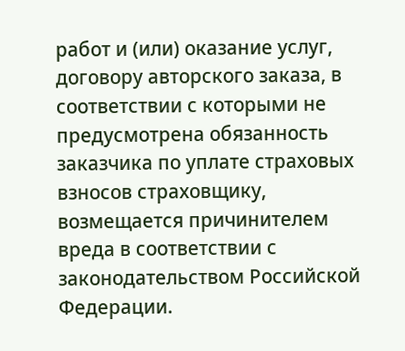работ и (или) оказание услуг, договору авторского заказа, в соответствии с которыми не предусмотрена обязанность заказчика по уплате страховых взносов страховщику, возмещается причинителем вреда в соответствии с законодательством Российской Федерации.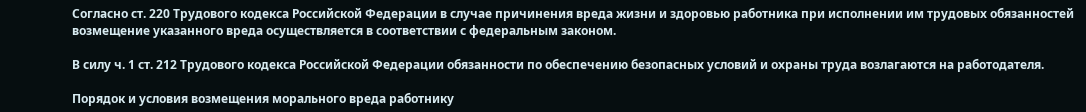Согласно ст. 220 Трудового кодекса Российской Федерации в случае причинения вреда жизни и здоровью работника при исполнении им трудовых обязанностей возмещение указанного вреда осуществляется в соответствии с федеральным законом.

В силу ч. 1 ст. 212 Трудового кодекса Российской Федерации обязанности по обеспечению безопасных условий и охраны труда возлагаются на работодателя.

Порядок и условия возмещения морального вреда работнику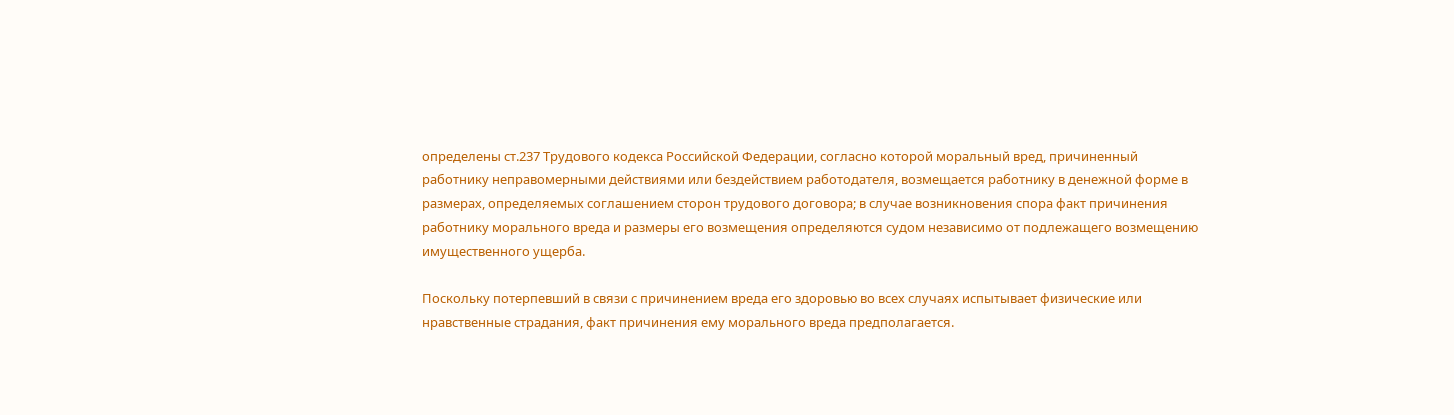определены ст.237 Трудового кодекса Российской Федерации, согласно которой моральный вред, причиненный работнику неправомерными действиями или бездействием работодателя, возмещается работнику в денежной форме в размерах, определяемых соглашением сторон трудового договора; в случае возникновения спора факт причинения работнику морального вреда и размеры его возмещения определяются судом независимо от подлежащего возмещению имущественного ущерба.

Поскольку потерпевший в связи с причинением вреда его здоровью во всех случаях испытывает физические или нравственные страдания, факт причинения ему морального вреда предполагается.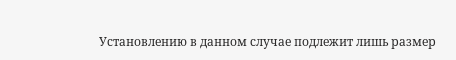Установлению в данном случае подлежит лишь размер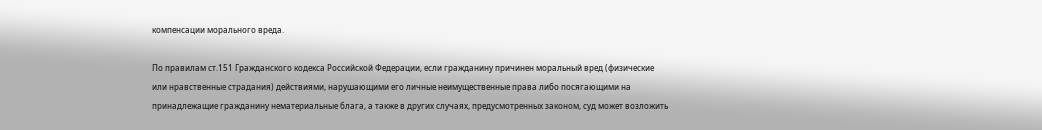компенсации морального вреда.

По правилам ст.151 Гражданского кодекса Российской Федерации, если гражданину причинен моральный вред (физические или нравственные страдания) действиями, нарушающими его личные неимущественные права либо посягающими на принадлежащие гражданину нематериальные блага, а также в других случаях, предусмотренных законом, суд может возложить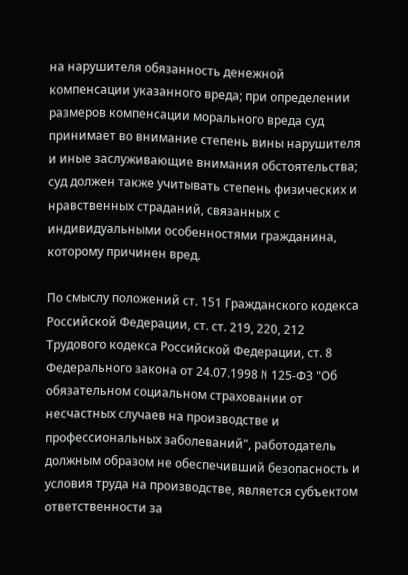на нарушителя обязанность денежной компенсации указанного вреда; при определении размеров компенсации морального вреда суд принимает во внимание степень вины нарушителя и иные заслуживающие внимания обстоятельства; суд должен также учитывать степень физических и нравственных страданий, связанных с индивидуальными особенностями гражданина, которому причинен вред.

По смыслу положений ст. 151 Гражданского кодекса Российской Федерации, ст. ст. 219, 220, 212 Трудового кодекса Российской Федерации, ст. 8 Федерального закона от 24.07.1998 N 125-ФЗ "Об обязательном социальном страховании от несчастных случаев на производстве и профессиональных заболеваний", работодатель должным образом не обеспечивший безопасность и условия труда на производстве, является субъектом ответственности за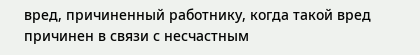вред, причиненный работнику, когда такой вред причинен в связи с несчастным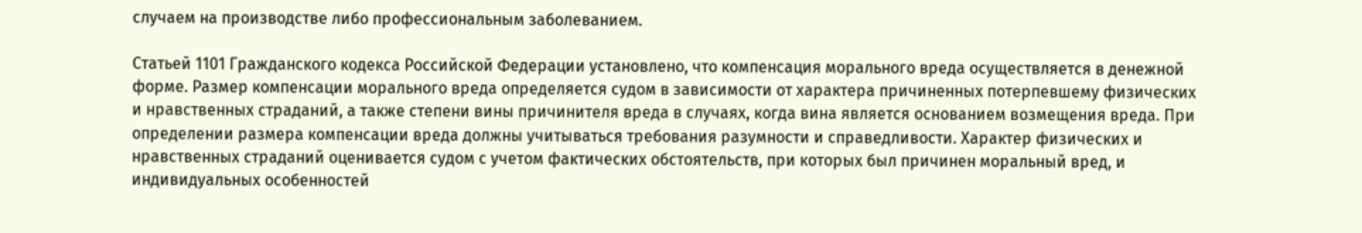случаем на производстве либо профессиональным заболеванием.

Статьей 1101 Гражданского кодекса Российской Федерации установлено, что компенсация морального вреда осуществляется в денежной форме. Размер компенсации морального вреда определяется судом в зависимости от характера причиненных потерпевшему физических и нравственных страданий, а также степени вины причинителя вреда в случаях, когда вина является основанием возмещения вреда. При определении размера компенсации вреда должны учитываться требования разумности и справедливости. Характер физических и нравственных страданий оценивается судом с учетом фактических обстоятельств, при которых был причинен моральный вред, и индивидуальных особенностей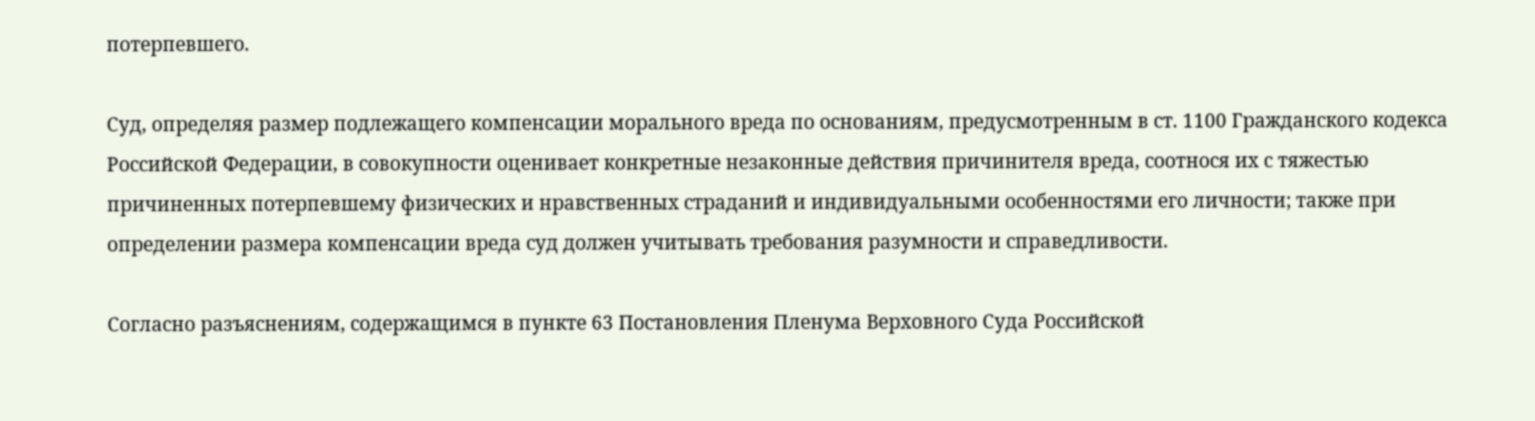потерпевшего.

Суд, определяя размер подлежащего компенсации морального вреда по основаниям, предусмотренным в ст. 1100 Гражданского кодекса Российской Федерации, в совокупности оценивает конкретные незаконные действия причинителя вреда, соотнося их с тяжестью причиненных потерпевшему физических и нравственных страданий и индивидуальными особенностями его личности; также при определении размера компенсации вреда суд должен учитывать требования разумности и справедливости.

Согласно разъяснениям, содержащимся в пункте 63 Постановления Пленума Верховного Суда Российской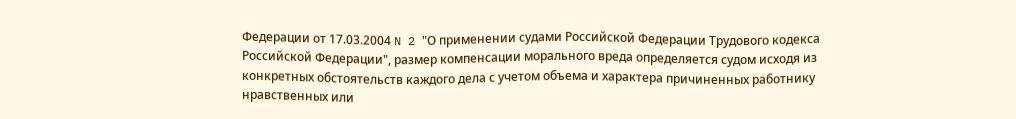Федерации от 17.03.2004 N 2 "О применении судами Российской Федерации Трудового кодекса Российской Федерации", размер компенсации морального вреда определяется судом исходя из конкретных обстоятельств каждого дела с учетом объема и характера причиненных работнику нравственных или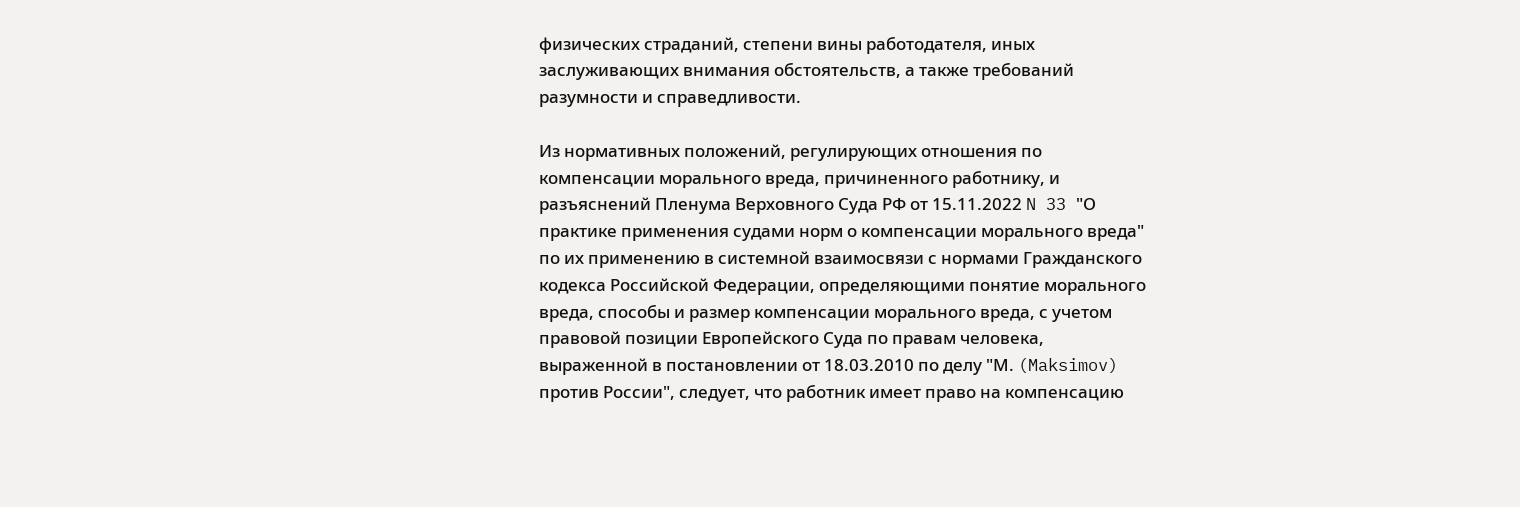физических страданий, степени вины работодателя, иных заслуживающих внимания обстоятельств, а также требований разумности и справедливости.

Из нормативных положений, регулирующих отношения по компенсации морального вреда, причиненного работнику, и разъяснений Пленума Верховного Суда РФ от 15.11.2022 N 33 "О практике применения судами норм о компенсации морального вреда" по их применению в системной взаимосвязи с нормами Гражданского кодекса Российской Федерации, определяющими понятие морального вреда, способы и размер компенсации морального вреда, с учетом правовой позиции Европейского Суда по правам человека, выраженной в постановлении от 18.03.2010 по делу "М. (Maksimov) против России", следует, что работник имеет право на компенсацию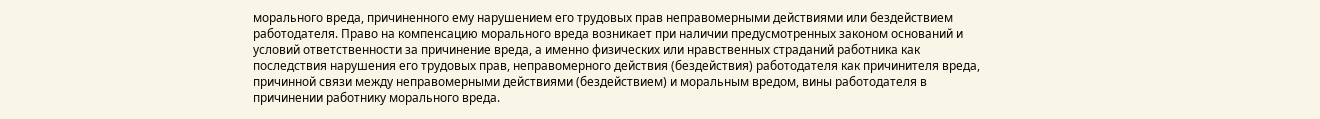морального вреда, причиненного ему нарушением его трудовых прав неправомерными действиями или бездействием работодателя. Право на компенсацию морального вреда возникает при наличии предусмотренных законом оснований и условий ответственности за причинение вреда, а именно физических или нравственных страданий работника как последствия нарушения его трудовых прав, неправомерного действия (бездействия) работодателя как причинителя вреда, причинной связи между неправомерными действиями (бездействием) и моральным вредом, вины работодателя в причинении работнику морального вреда.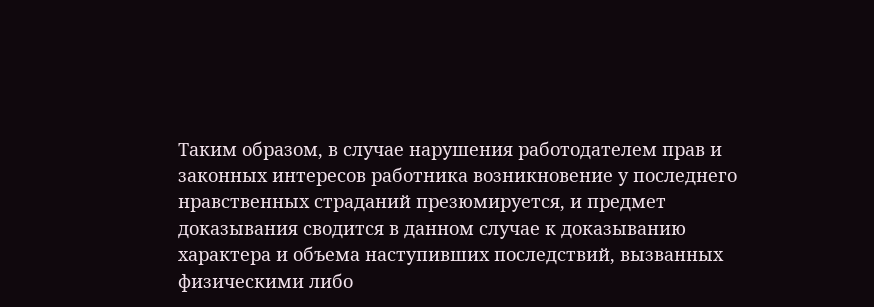Таким образом, в случае нарушения работодателем прав и законных интересов работника возникновение у последнего нравственных страданий презюмируется, и предмет доказывания сводится в данном случае к доказыванию характера и объема наступивших последствий, вызванных физическими либо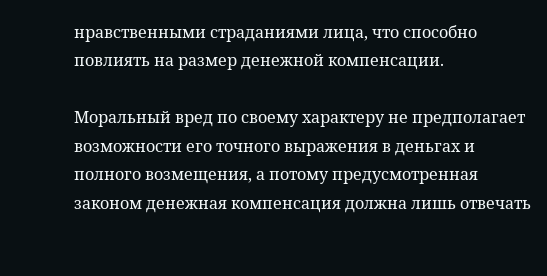нравственными страданиями лица, что способно повлиять на размер денежной компенсации.

Моральный вред по своему характеру не предполагает возможности его точного выражения в деньгах и полного возмещения, а потому предусмотренная законом денежная компенсация должна лишь отвечать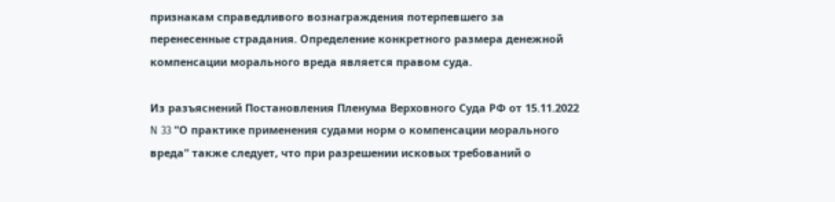признакам справедливого вознаграждения потерпевшего за перенесенные страдания. Определение конкретного размера денежной компенсации морального вреда является правом суда.

Из разъяснений Постановления Пленума Верховного Суда РФ от 15.11.2022 N 33 "О практике применения судами норм о компенсации морального вреда" также следует, что при разрешении исковых требований о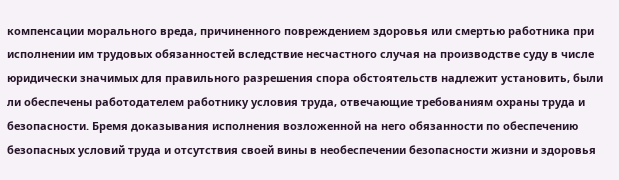компенсации морального вреда, причиненного повреждением здоровья или смертью работника при исполнении им трудовых обязанностей вследствие несчастного случая на производстве суду в числе юридически значимых для правильного разрешения спора обстоятельств надлежит установить, были ли обеспечены работодателем работнику условия труда, отвечающие требованиям охраны труда и безопасности. Бремя доказывания исполнения возложенной на него обязанности по обеспечению безопасных условий труда и отсутствия своей вины в необеспечении безопасности жизни и здоровья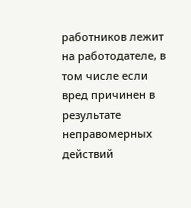работников лежит на работодателе, в том числе если вред причинен в результате неправомерных действий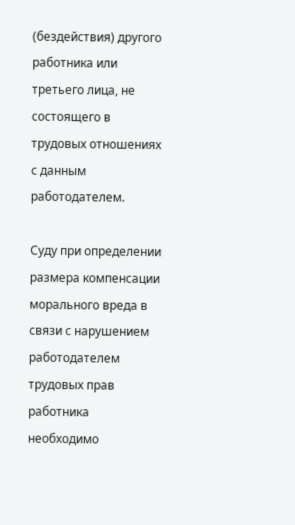(бездействия) другого работника или третьего лица, не состоящего в трудовых отношениях с данным работодателем.

Суду при определении размера компенсации морального вреда в связи с нарушением работодателем трудовых прав работника необходимо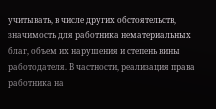учитывать, в числе других обстоятельств, значимость для работника нематериальных благ, объем их нарушения и степень вины работодателя. В частности, реализация права работника на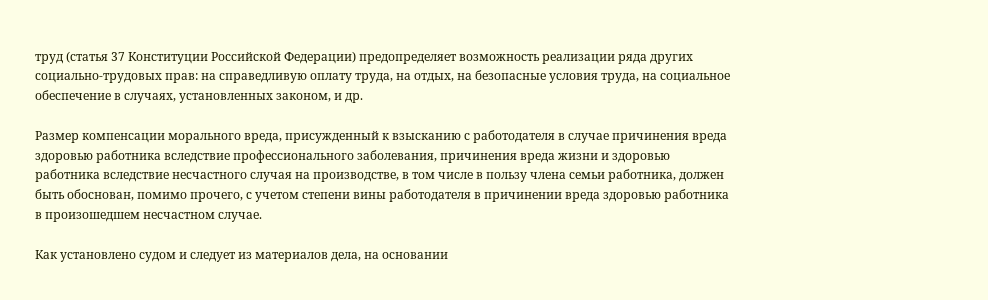труд (статья 37 Конституции Российской Федерации) предопределяет возможность реализации ряда других социально-трудовых прав: на справедливую оплату труда, на отдых, на безопасные условия труда, на социальное обеспечение в случаях, установленных законом, и др.

Размер компенсации морального вреда, присужденный к взысканию с работодателя в случае причинения вреда здоровью работника вследствие профессионального заболевания, причинения вреда жизни и здоровью работника вследствие несчастного случая на производстве, в том числе в пользу члена семьи работника, должен быть обоснован, помимо прочего, с учетом степени вины работодателя в причинении вреда здоровью работника в произошедшем несчастном случае.

Как установлено судом и следует из материалов дела, на основании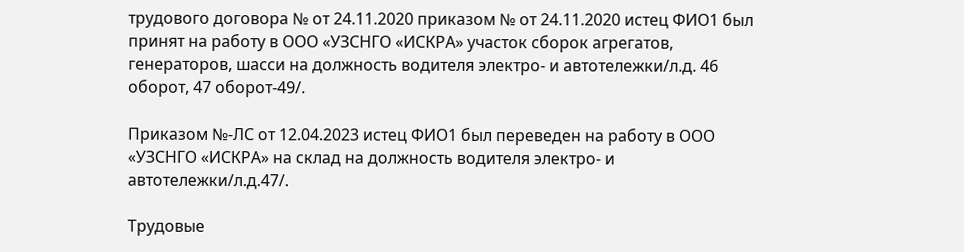трудового договора № от 24.11.2020 приказом № от 24.11.2020 истец ФИО1 был принят на работу в ООО «УЗСНГО «ИСКРА» участок сборок агрегатов, генераторов, шасси на должность водителя электро- и автотележки/л.д. 46 оборот, 47 оборот-49/.

Приказом №-ЛС от 12.04.2023 истец ФИО1 был переведен на работу в ООО «УЗСНГО «ИСКРА» на склад на должность водителя электро- и автотележки/л.д.47/.

Трудовые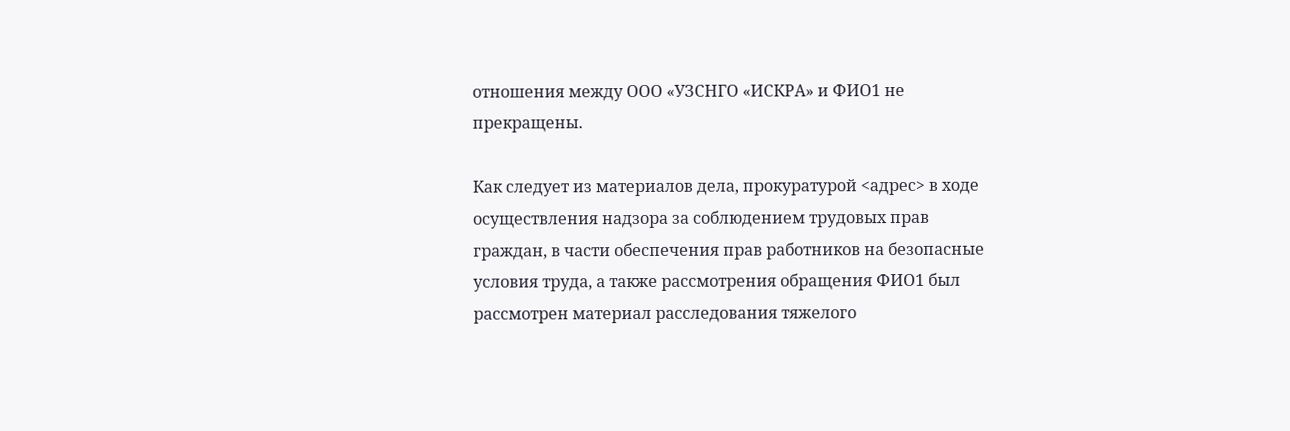отношения между ООО «УЗСНГО «ИСКРА» и ФИО1 не прекращены.

Как следует из материалов дела, прокуратурой <адрес> в ходе осуществления надзора за соблюдением трудовых прав граждан, в части обеспечения прав работников на безопасные условия труда, а также рассмотрения обращения ФИО1 был рассмотрен материал расследования тяжелого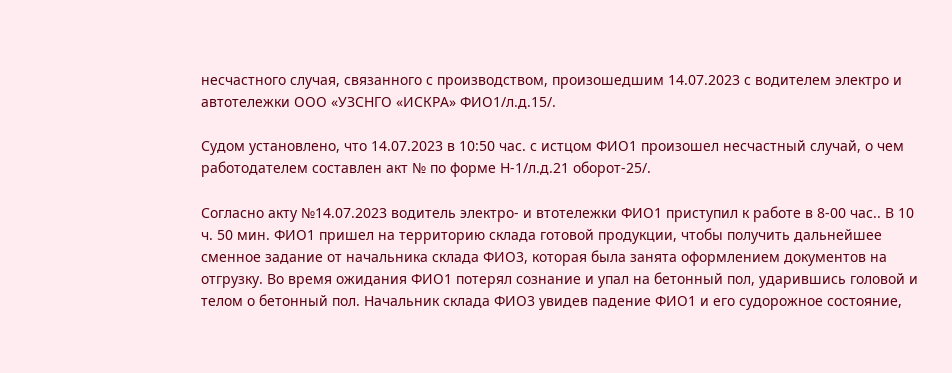несчастного случая, связанного с производством, произошедшим 14.07.2023 с водителем электро и автотележки ООО «УЗСНГО «ИСКРА» ФИО1/л.д.15/.

Судом установлено, что 14.07.2023 в 10:50 час. с истцом ФИО1 произошел несчастный случай, о чем работодателем составлен акт № по форме Н-1/л.д.21 оборот-25/.

Согласно акту №14.07.2023 водитель электро- и втотележки ФИО1 приступил к работе в 8-00 час.. В 10 ч. 50 мин. ФИО1 пришел на территорию склада готовой продукции, чтобы получить дальнейшее сменное задание от начальника склада ФИО3, которая была занята оформлением документов на отгрузку. Во время ожидания ФИО1 потерял сознание и упал на бетонный пол, ударившись головой и телом о бетонный пол. Начальник склада ФИО3 увидев падение ФИО1 и его судорожное состояние,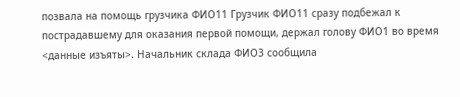позвала на помощь грузчика ФИО11 Грузчик ФИО11 сразу подбежал к пострадавшему для оказания первой помощи, держал голову ФИО1 во время <данные изъяты>. Начальник склада ФИО3 сообщила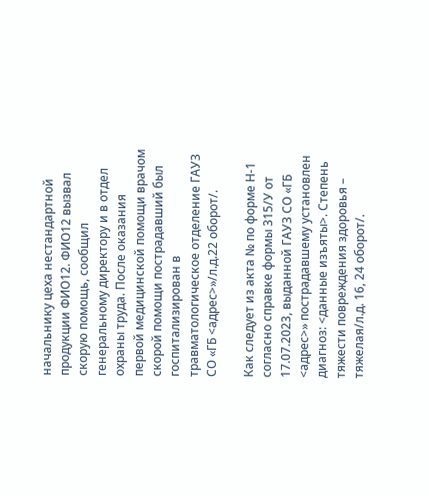начальнику цеха нестандартной продукции ФИО12. ФИО12 вызвал скорую помощь, сообщил генеральному директору и в отдел охраны труда. После оказания первой медицинской помощи врачом скорой помощи пострадавший был госпитализирован в травматологическое отделение ГАУЗ СО «ГБ <адрес>»/л.д.22 оборот/.

Как следует из акта № по форме Н-1 согласно справке формы 315/У от 17.07.2023, выданной ГАУЗ СО «ГБ <адрес>» пострадавшему установлен диагноз: <данные изъяты>. Степень тяжести повреждения здоровья – тяжелая/л.д. 16, 24 оборот/.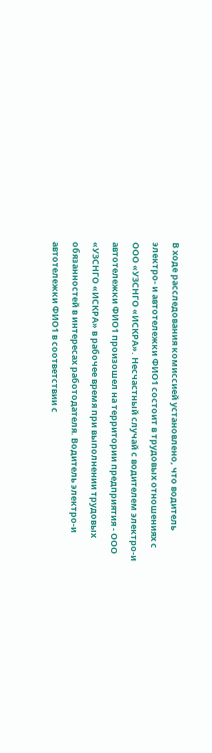В ходе расследования комиссией установлено, что водитель электро- и автотележки ФИО1 состоит в трудовых отношениях с ООО «УЗСНГО «ИСКРА». Несчастный случай с водителем электро-и автотележки ФИО1 произошел на территории предприятия - ООО «УЗСНГО «ИСКРА» в рабочее время при выполнении трудовых обязанностей в интересах работодателя. Водитель электро-и автотележки ФИО1 в соответствии с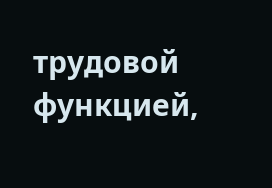трудовой функцией,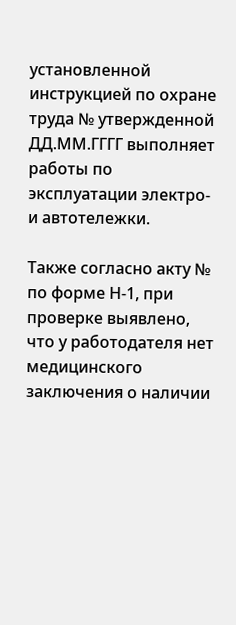установленной инструкцией по охране труда № утвержденной ДД.ММ.ГГГГ выполняет работы по эксплуатации электро- и автотележки.

Также согласно акту № по форме Н-1, при проверке выявлено, что у работодателя нет медицинского заключения о наличии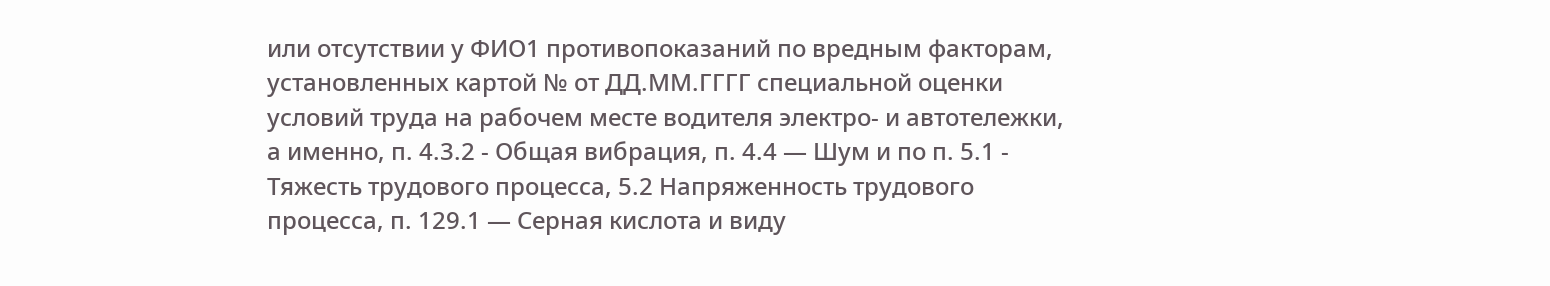или отсутствии у ФИО1 противопоказаний по вредным факторам, установленных картой № от ДД.ММ.ГГГГ специальной оценки условий труда на рабочем месте водителя электро- и автотележки, а именно, п. 4.3.2 - Общая вибрация, п. 4.4 — Шум и по п. 5.1 - Тяжесть трудового процесса, 5.2 Напряженность трудового процесса, п. 129.1 — Серная кислота и виду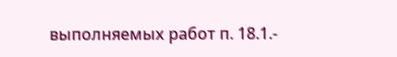выполняемых работ п. 18.1.-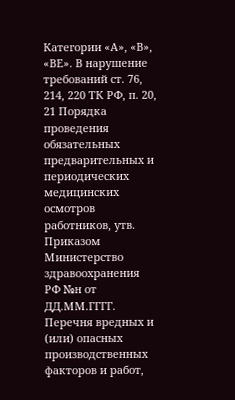Категории «А», «В», «ВЕ». В нарушение требований ст. 76, 214, 220 ТК РФ, п. 20, 21 Порядка проведения обязательных предварительных и периодических медицинских осмотров работников, утв. Приказом Министерство здравоохранения РФ №н от ДД.ММ.ГГГГ. Перечня вредных и (или) опасных производственных факторов и работ,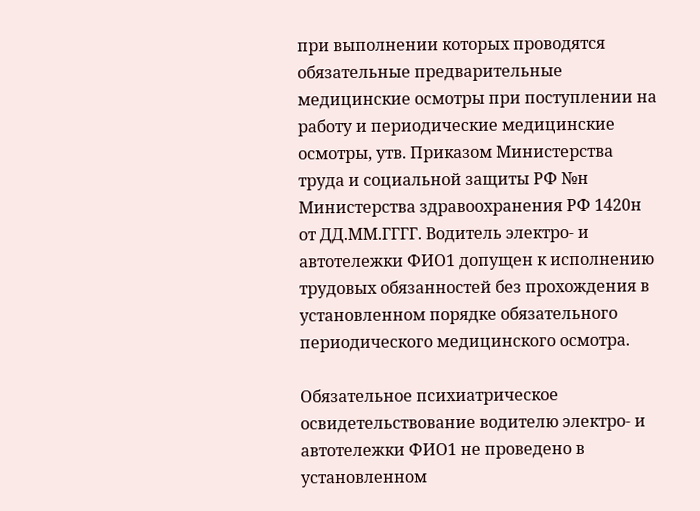при выполнении которых проводятся обязательные предварительные медицинские осмотры при поступлении на работу и периодические медицинские осмотры, утв. Приказом Министерства труда и социальной защиты РФ №н Министерства здравоохранения РФ 1420н от ДД.ММ.ГГГГ. Водитель электро- и автотележки ФИО1 допущен к исполнению трудовых обязанностей без прохождения в установленном порядке обязательного периодического медицинского осмотра.

Обязательное психиатрическое освидетельствование водителю электро- и автотележки ФИО1 не проведено в установленном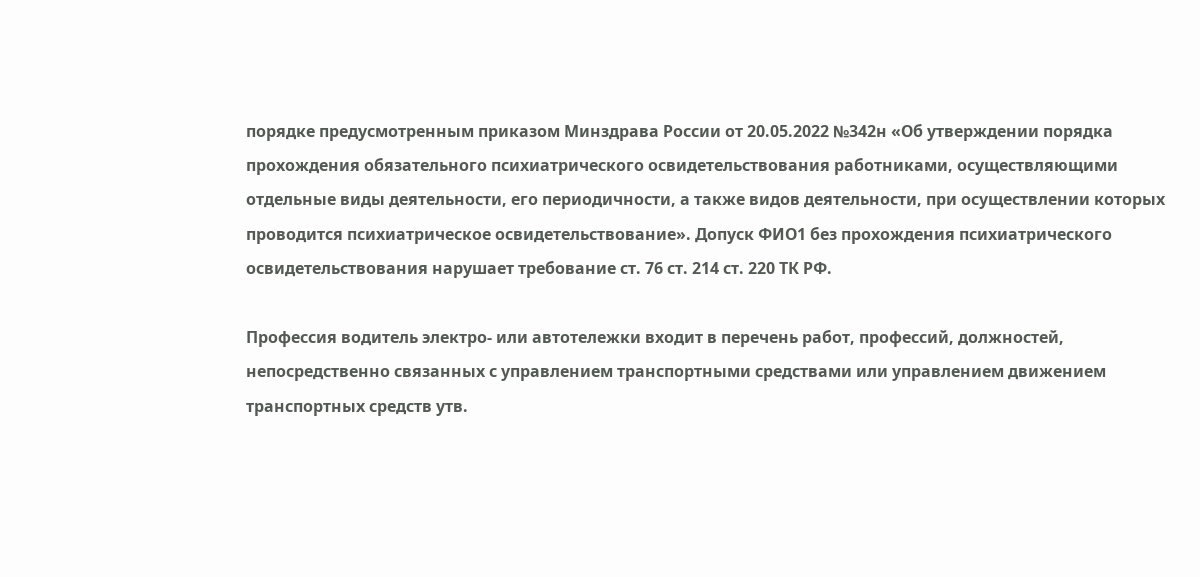порядке предусмотренным приказом Минздрава России от 20.05.2022 №342н «Об утверждении порядка прохождения обязательного психиатрического освидетельствования работниками, осуществляющими отдельные виды деятельности, его периодичности, а также видов деятельности, при осуществлении которых проводится психиатрическое освидетельствование». Допуск ФИО1 без прохождения психиатрического освидетельствования нарушает требование ст. 76 ст. 214 ст. 220 ТК РФ.

Профессия водитель электро- или автотележки входит в перечень работ, профессий, должностей, непосредственно связанных с управлением транспортными средствами или управлением движением транспортных средств утв.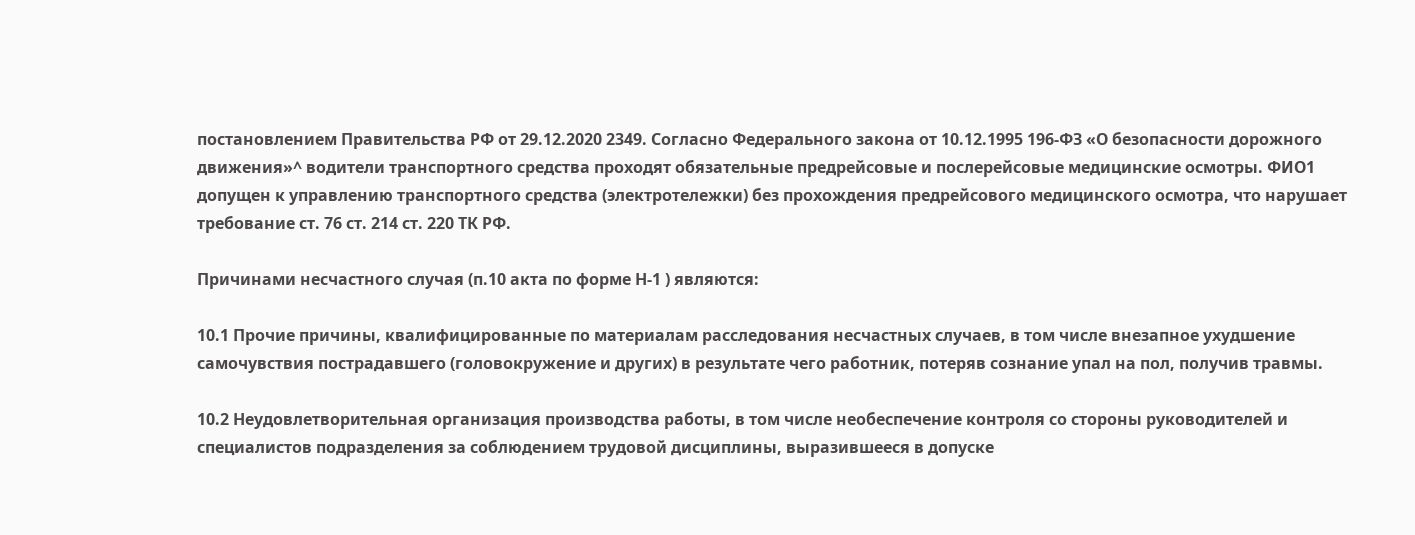постановлением Правительства РФ от 29.12.2020 2349. Согласно Федерального закона от 10.12.1995 196-ФЗ «О безопасности дорожного движения»^ водители транспортного средства проходят обязательные предрейсовые и послерейсовые медицинские осмотры. ФИО1 допущен к управлению транспортного средства (электротележки) без прохождения предрейсового медицинского осмотра, что нарушает требование ст. 76 ст. 214 ст. 220 ТК РФ.

Причинами несчастного случая (п.10 акта по форме Н-1 ) являются:

10.1 Прочие причины, квалифицированные по материалам расследования несчастных случаев, в том числе внезапное ухудшение самочувствия пострадавшего (головокружение и других) в результате чего работник, потеряв сознание упал на пол, получив травмы.

10.2 Неудовлетворительная организация производства работы, в том числе необеспечение контроля со стороны руководителей и специалистов подразделения за соблюдением трудовой дисциплины, выразившееся в допуске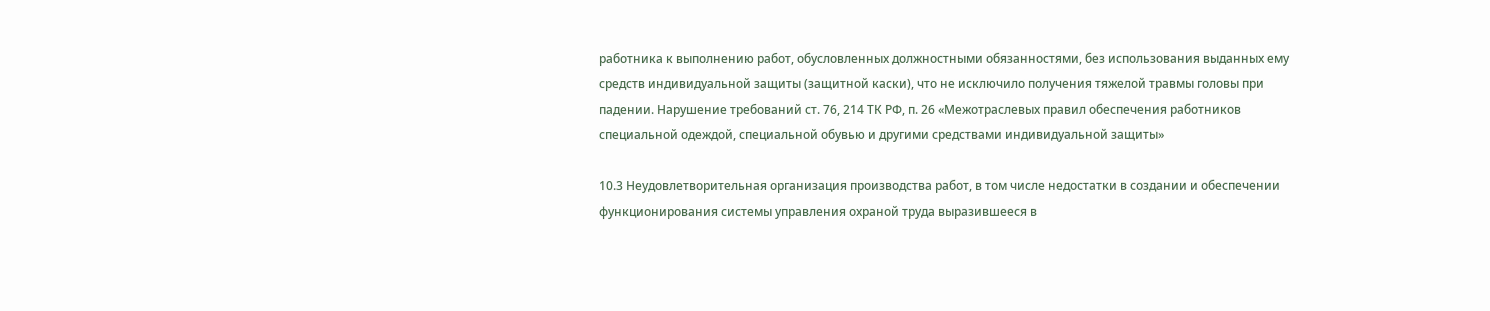работника к выполнению работ, обусловленных должностными обязанностями, без использования выданных ему средств индивидуальной защиты (защитной каски), что не исключило получения тяжелой травмы головы при падении. Нарушение требований ст. 76, 214 ТК РФ, п. 26 «Межотраслевых правил обеспечения работников специальной одеждой, специальной обувью и другими средствами индивидуальной защиты»

10.3 Неудовлетворительная организация производства работ, в том числе недостатки в создании и обеспечении функционирования системы управления охраной труда выразившееся в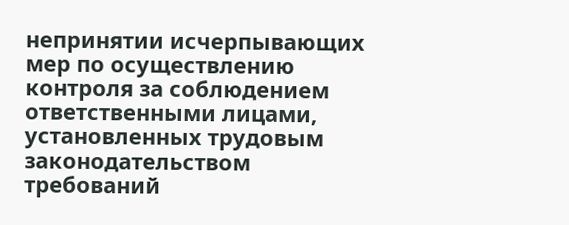непринятии исчерпывающих мер по осуществлению контроля за соблюдением ответственными лицами, установленных трудовым законодательством требований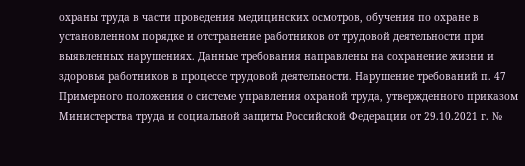охраны труда в части проведения медицинских осмотров, обучения по охране в установленном порядке и отстранение работников от трудовой деятельности при выявленных нарушениях. Данные требования направлены на сохранение жизни и здоровья работников в процессе трудовой деятельности. Нарушение требований п. 47 Примерного положения о системе управления охраной труда, утвержденного приказом Министерства труда и социальной защиты Российской Федерации от 29.10.2021 г. №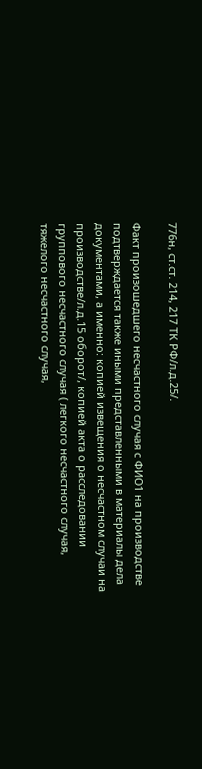776н, ст.ст. 214, 217 ТК РФ/л.д.25/.

Факт произошедшего несчастного случая с ФИО1 на производстве подтверждается также иными представленными в материалы дела документами, а именно: копией извещения о несчастном случаи на производстве/л.д.15 оборот/, копией акта о расследовании группового несчастного случая ( легкого несчастного случая, тяжелого несчастного случая,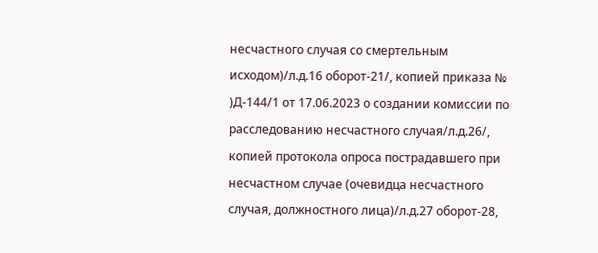несчастного случая со смертельным исходом)/л.д.16 оборот-21/, копией приказа № )Д-144/1 от 17.06.2023 о создании комиссии по расследованию несчастного случая/л.д.26/, копией протокола опроса пострадавшего при несчастном случае (очевидца несчастного случая, должностного лица)/л.д.27 оборот-28,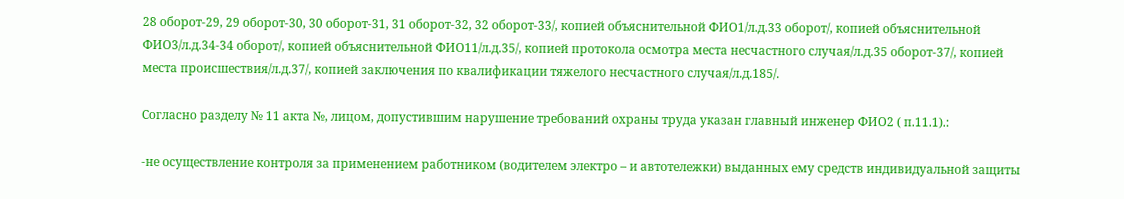28 оборот-29, 29 оборот-30, 30 оборот-31, 31 оборот-32, 32 оборот-33/, копией объяснительной ФИО1/л.д.33 оборот/, копией объяснительной ФИО3/л.д.34-34 оборот/, копией объяснительной ФИО11/л.д.35/, копией протокола осмотра места несчастного случая/л.д.35 оборот-37/, копией места происшествия/л.д.37/, копией заключения по квалификации тяжелого несчастного случая/л.д.185/.

Согласно разделу № 11 акта №, лицом, допустившим нарушение требований охраны труда указан главный инженер ФИО2 ( п.11.1).:

-не осуществление контроля за применением работником (водителем электро – и автотележки) выданных ему средств индивидуальной защиты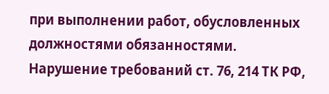при выполнении работ, обусловленных должностями обязанностями. Нарушение требований ст. 76, 214 ТК РФ,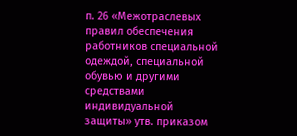п. 26 «Межотраслевых правил обеспечения работников специальной одеждой, специальной обувью и другими средствами индивидуальной защиты» утв. приказом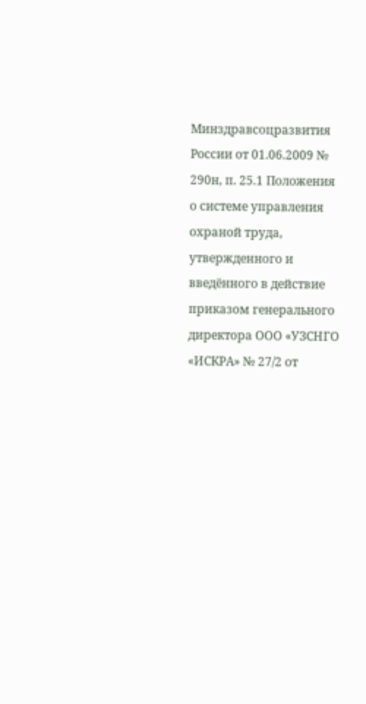Минздравсоцразвития России от 01.06.2009 № 290н, п. 25.1 Положения о системе управления охраной труда, утвержденного и введённого в действие приказом генерального директора ООО «УЗСНГО «ИСКРА» № 27/2 от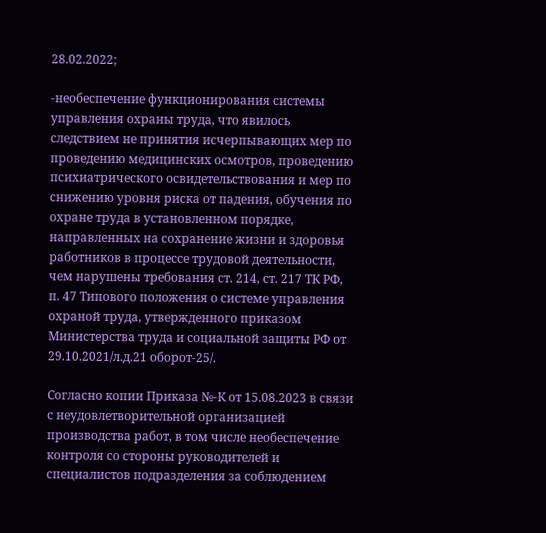28.02.2022;

-необеспечение функционирования системы управления охраны труда, что явилось следствием не принятия исчерпывающих мер по проведению медицинских осмотров, проведению психиатрического освидетельствования и мер по снижению уровня риска от падения, обучения по охране труда в установленном порядке, направленных на сохранение жизни и здоровья работников в процессе трудовой деятельности, чем нарушены требования ст. 214, ст. 217 ТК РФ, п. 47 Типового положения о системе управления охраной труда, утвержденного приказом Министерства труда и социальной защиты РФ от 29.10.2021/л.д.21 оборот-25/.

Согласно копии Приказа №-К от 15.08.2023 в связи с неудовлетворительной организацией производства работ, в том числе необеспечение контроля со стороны руководителей и специалистов подразделения за соблюдением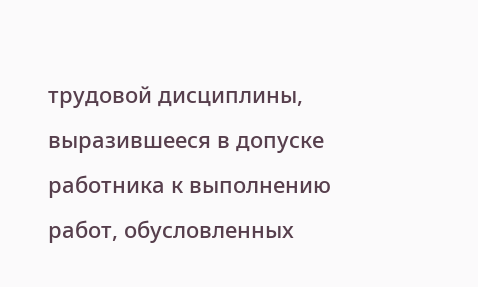трудовой дисциплины, выразившееся в допуске работника к выполнению работ, обусловленных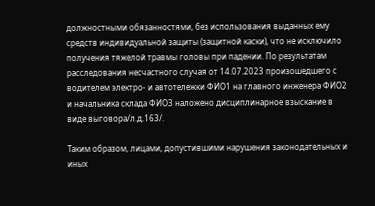должностными обязанностями, без использования выданных ему средств индивидуальной защиты (защитной каски), что не исключило получения тяжелой травмы головы при падении. По результатам расследования несчастного случая от 14.07.2023 произошедшего с водителем электро- и автотележки ФИО1 на главного инженера ФИО2 и начальника склада ФИО3 наложено дисциплинарное взыскание в виде выговора/л.д.163/.

Таким образом, лицами, допустившими нарушения законодательных и иных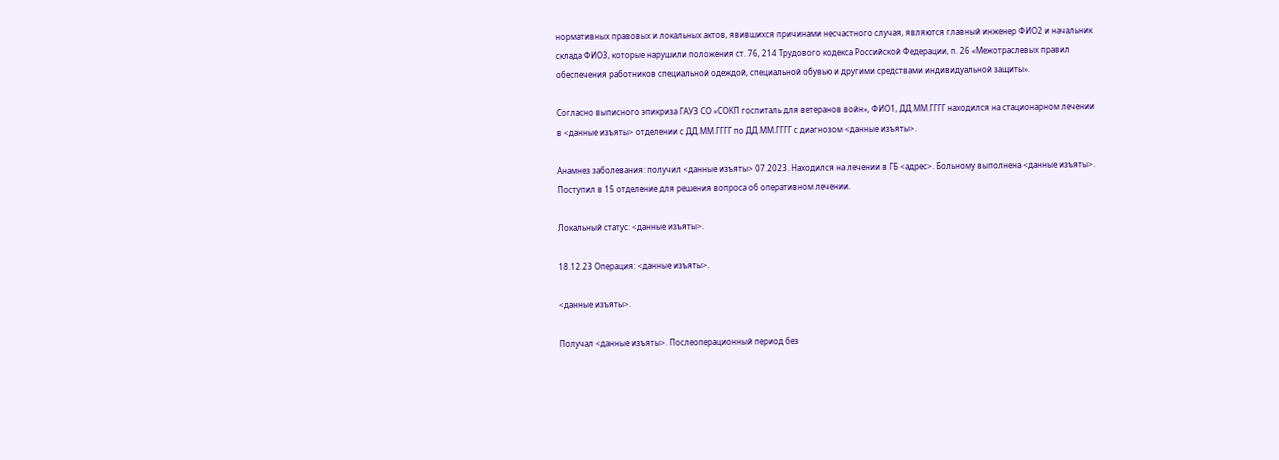нормативных правовых и локальных актов, явившихся причинами несчастного случая, являются главный инженер ФИО2 и начальник склада ФИО3, которые нарушили положения ст. 76, 214 Трудового кодекса Российской Федерации, п. 26 «Межотраслевых правил обеспечения работников специальной одеждой, специальной обувью и другими средствами индивидуальной защиты».

Согласно выписного эпикриза ГАУЗ СО «СОКП госпиталь для ветеранов войн», ФИО1, ДД.ММ.ГГГГ находился на стационарном лечении в <данные изъяты> отделении с ДД.ММ.ГГГГ по ДД.ММ.ГГГГ с диагнозом <данные изъяты>.

Анамнез заболевания: получил <данные изъяты> 07.2023. Находился на лечении в ГБ <адрес>. Больному выполнена <данные изъяты>. Поступил в 15 отделение для решения вопроса об оперативном лечении.

Локальный статус: <данные изъяты>.

18.12.23 Операция: <данные изъяты>.

<данные изъяты>.

Получал <данные изъяты>. Послеоперационный период без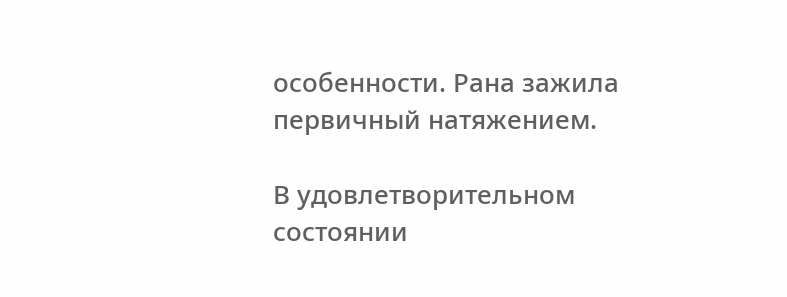особенности. Рана зажила первичный натяжением.

В удовлетворительном состоянии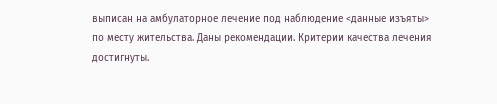выписан на амбулаторное лечение под наблюдение <данные изъяты> по месту жительства. Даны рекомендации. Критерии качества лечения достигнуты.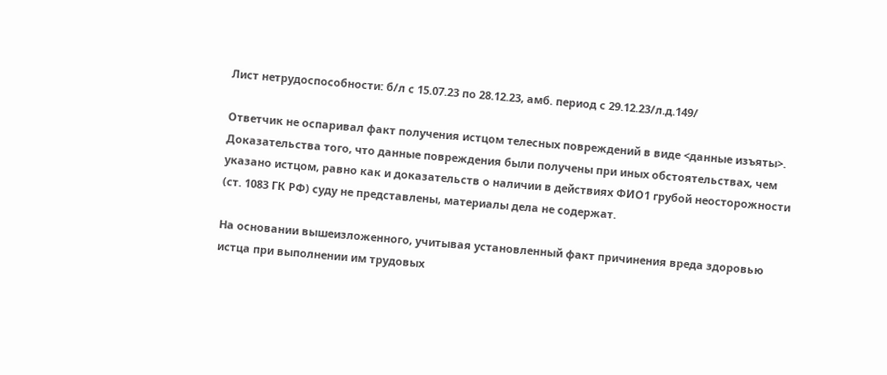Лист нетрудоспособности: б/л с 15.07.23 по 28.12.23, амб. период с 29.12.23/л.д.149/

Ответчик не оспаривал факт получения истцом телесных повреждений в виде <данные изъяты>. Доказательства того, что данные повреждения были получены при иных обстоятельствах, чем указано истцом, равно как и доказательств о наличии в действиях ФИО1 грубой неосторожности (ст. 1083 ГК РФ) суду не представлены, материалы дела не содержат.

На основании вышеизложенного, учитывая установленный факт причинения вреда здоровью истца при выполнении им трудовых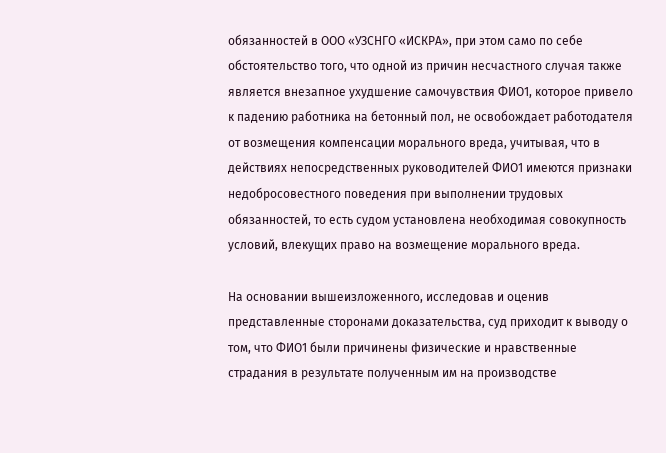обязанностей в ООО «УЗСНГО «ИСКРА», при этом само по себе обстоятельство того, что одной из причин несчастного случая также является внезапное ухудшение самочувствия ФИО1, которое привело к падению работника на бетонный пол, не освобождает работодателя от возмещения компенсации морального вреда, учитывая, что в действиях непосредственных руководителей ФИО1 имеются признаки недобросовестного поведения при выполнении трудовых обязанностей, то есть судом установлена необходимая совокупность условий, влекущих право на возмещение морального вреда.

На основании вышеизложенного, исследовав и оценив представленные сторонами доказательства, суд приходит к выводу о том, что ФИО1 были причинены физические и нравственные страдания в результате полученным им на производстве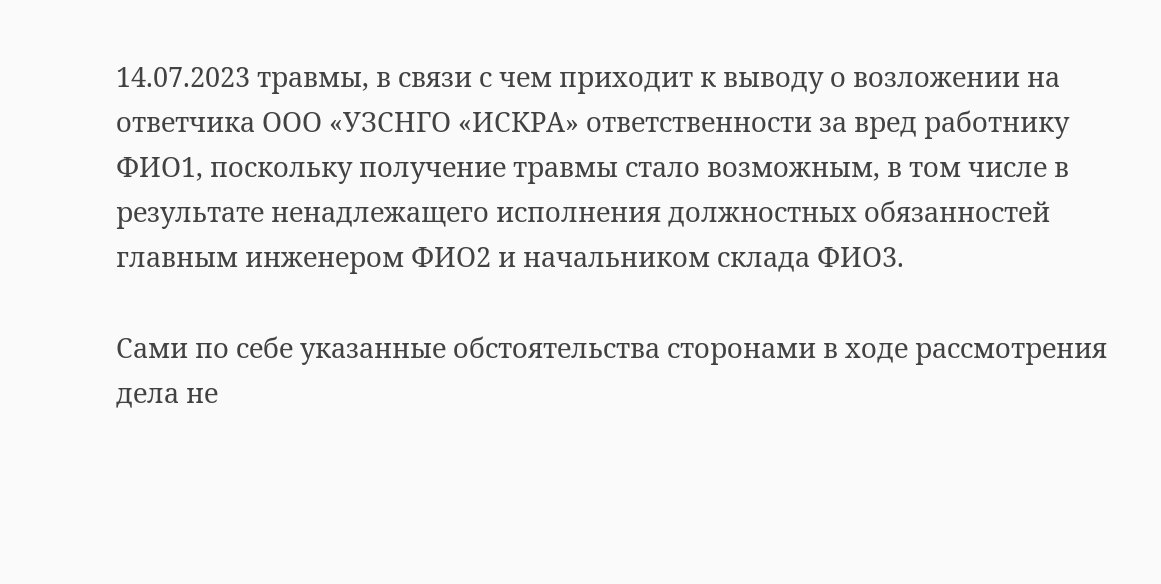14.07.2023 травмы, в связи с чем приходит к выводу о возложении на ответчика ООО «УЗСНГО «ИСКРА» ответственности за вред работнику ФИО1, поскольку получение травмы стало возможным, в том числе в результате ненадлежащего исполнения должностных обязанностей главным инженером ФИО2 и начальником склада ФИО3.

Сами по себе указанные обстоятельства сторонами в ходе рассмотрения дела не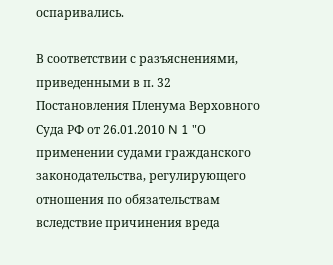оспаривались.

В соответствии с разъяснениями, приведенными в п. 32 Постановления Пленума Верховного Суда РФ от 26.01.2010 N 1 "О применении судами гражданского законодательства, регулирующего отношения по обязательствам вследствие причинения вреда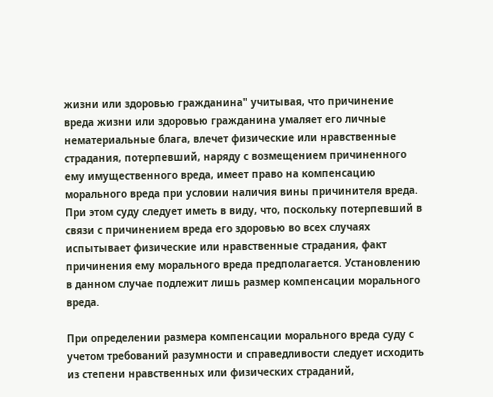жизни или здоровью гражданина" учитывая, что причинение вреда жизни или здоровью гражданина умаляет его личные нематериальные блага, влечет физические или нравственные страдания, потерпевший, наряду с возмещением причиненного ему имущественного вреда, имеет право на компенсацию морального вреда при условии наличия вины причинителя вреда. При этом суду следует иметь в виду, что, поскольку потерпевший в связи с причинением вреда его здоровью во всех случаях испытывает физические или нравственные страдания, факт причинения ему морального вреда предполагается. Установлению в данном случае подлежит лишь размер компенсации морального вреда.

При определении размера компенсации морального вреда суду с учетом требований разумности и справедливости следует исходить из степени нравственных или физических страданий,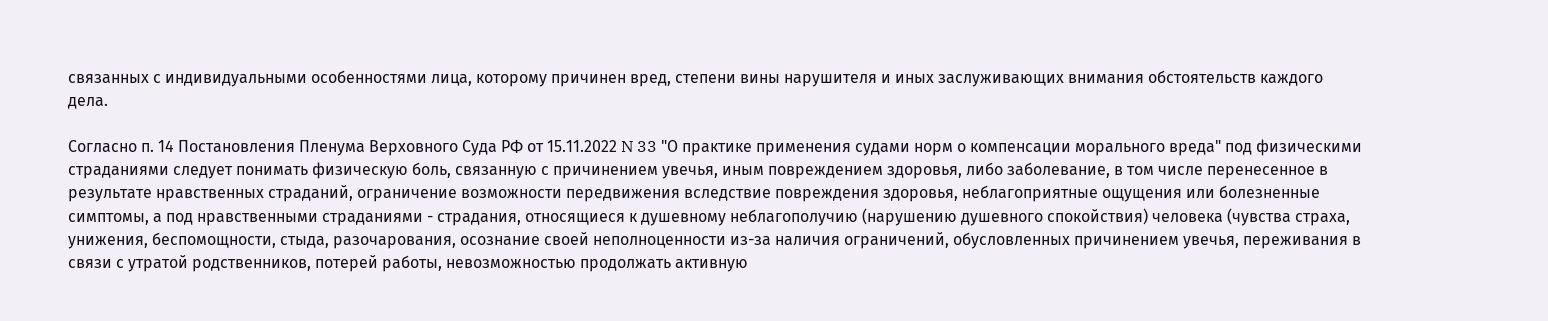связанных с индивидуальными особенностями лица, которому причинен вред, степени вины нарушителя и иных заслуживающих внимания обстоятельств каждого дела.

Согласно п. 14 Постановления Пленума Верховного Суда РФ от 15.11.2022 N 33 "О практике применения судами норм о компенсации морального вреда" под физическими страданиями следует понимать физическую боль, связанную с причинением увечья, иным повреждением здоровья, либо заболевание, в том числе перенесенное в результате нравственных страданий, ограничение возможности передвижения вследствие повреждения здоровья, неблагоприятные ощущения или болезненные симптомы, а под нравственными страданиями - страдания, относящиеся к душевному неблагополучию (нарушению душевного спокойствия) человека (чувства страха, унижения, беспомощности, стыда, разочарования, осознание своей неполноценности из-за наличия ограничений, обусловленных причинением увечья, переживания в связи с утратой родственников, потерей работы, невозможностью продолжать активную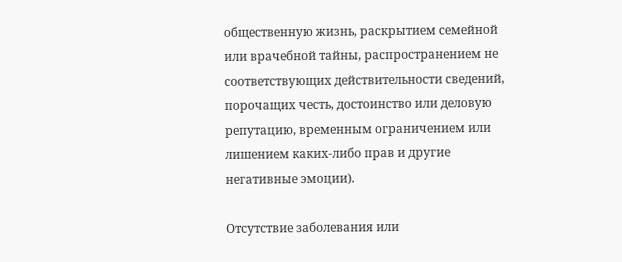общественную жизнь, раскрытием семейной или врачебной тайны, распространением не соответствующих действительности сведений, порочащих честь, достоинство или деловую репутацию, временным ограничением или лишением каких-либо прав и другие негативные эмоции).

Отсутствие заболевания или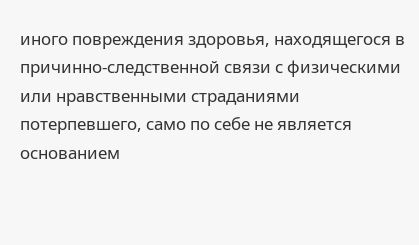иного повреждения здоровья, находящегося в причинно-следственной связи с физическими или нравственными страданиями потерпевшего, само по себе не является основанием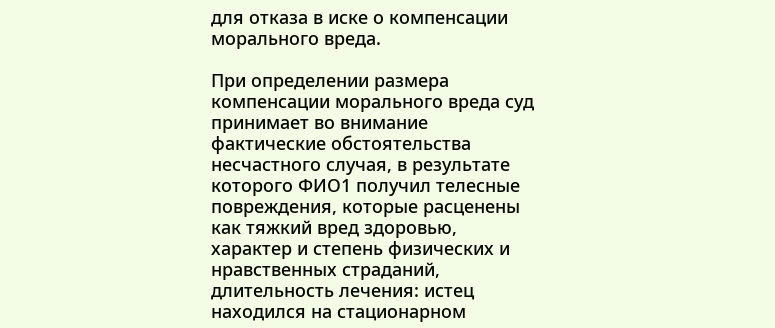для отказа в иске о компенсации морального вреда.

При определении размера компенсации морального вреда суд принимает во внимание фактические обстоятельства несчастного случая, в результате которого ФИО1 получил телесные повреждения, которые расценены как тяжкий вред здоровью, характер и степень физических и нравственных страданий, длительность лечения: истец находился на стационарном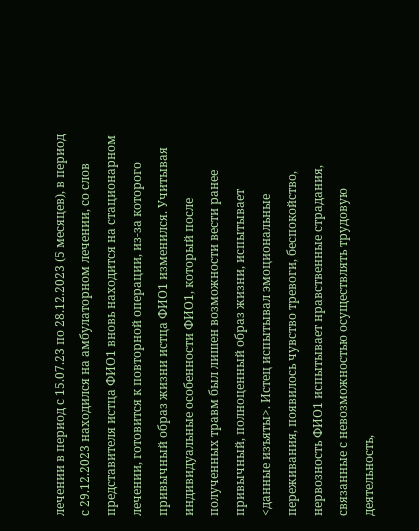лечении в период с 15.07.23 по 28.12.2023 (5 месяцев), в период с 29.12.2023 находился на амбулаторном лечении, со слов представителя истца ФИО1 вновь находится на стационарном лечении, готовится к повторной операции, из-за которого привычный образ жизни истца ФИО1 изменился. Учитывая индивидуальные особенности ФИО1, который после полученных травм был лишен возможности вести ранее привычный, полноценный образ жизни, испытывает <данные изъяты>. Истец испытывал эмоциональные переживания, появилось чувство тревоги, беспокойство, нервозность ФИО1 испытывает нравственные страдания, связанные с невозможностью осуществлять трудовую деятельность,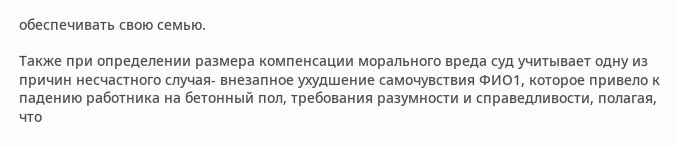обеспечивать свою семью.

Также при определении размера компенсации морального вреда суд учитывает одну из причин несчастного случая- внезапное ухудшение самочувствия ФИО1, которое привело к падению работника на бетонный пол, требования разумности и справедливости, полагая, что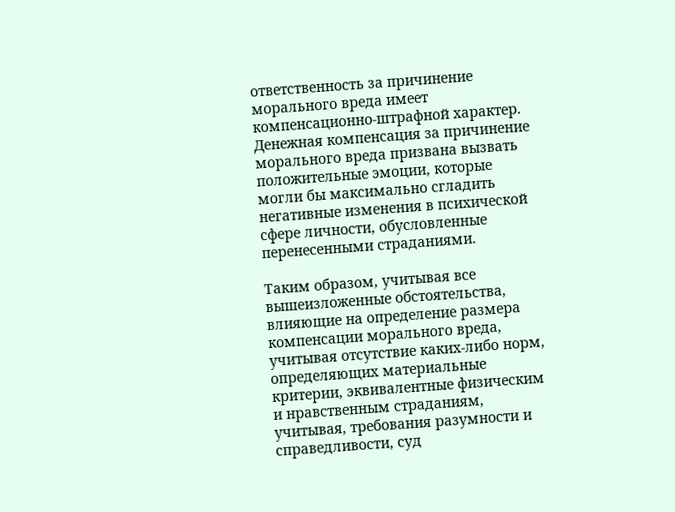ответственность за причинение морального вреда имеет компенсационно-штрафной характер. Денежная компенсация за причинение морального вреда призвана вызвать положительные эмоции, которые могли бы максимально сгладить негативные изменения в психической сфере личности, обусловленные перенесенными страданиями.

Таким образом, учитывая все вышеизложенные обстоятельства, влияющие на определение размера компенсации морального вреда, учитывая отсутствие каких-либо норм, определяющих материальные критерии, эквивалентные физическим и нравственным страданиям, учитывая, требования разумности и справедливости, суд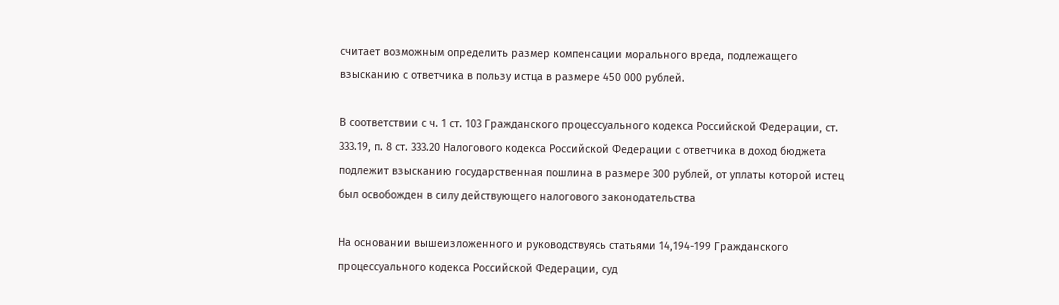считает возможным определить размер компенсации морального вреда, подлежащего взысканию с ответчика в пользу истца в размере 450 000 рублей.

В соответствии с ч. 1 ст. 103 Гражданского процессуального кодекса Российской Федерации, ст. 333.19, п. 8 ст. 333.20 Налогового кодекса Российской Федерации с ответчика в доход бюджета подлежит взысканию государственная пошлина в размере 300 рублей, от уплаты которой истец был освобожден в силу действующего налогового законодательства

На основании вышеизложенного и руководствуясь статьями 14,194-199 Гражданского процессуального кодекса Российской Федерации, суд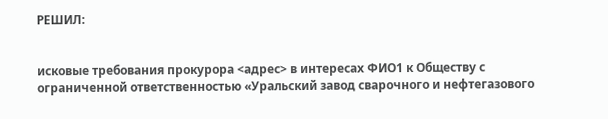РЕШИЛ:


исковые требования прокурора <адрес> в интересах ФИО1 к Обществу с ограниченной ответственностью «Уральский завод сварочного и нефтегазового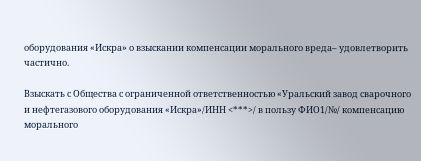оборудования «Искра» о взыскании компенсации морального вреда– удовлетворить частично.

Взыскать с Общества с ограниченной ответственностью «Уральский завод сварочного и нефтегазового оборудования «Искра»/ИНН <***>/ в пользу ФИО1/№/ компенсацию морального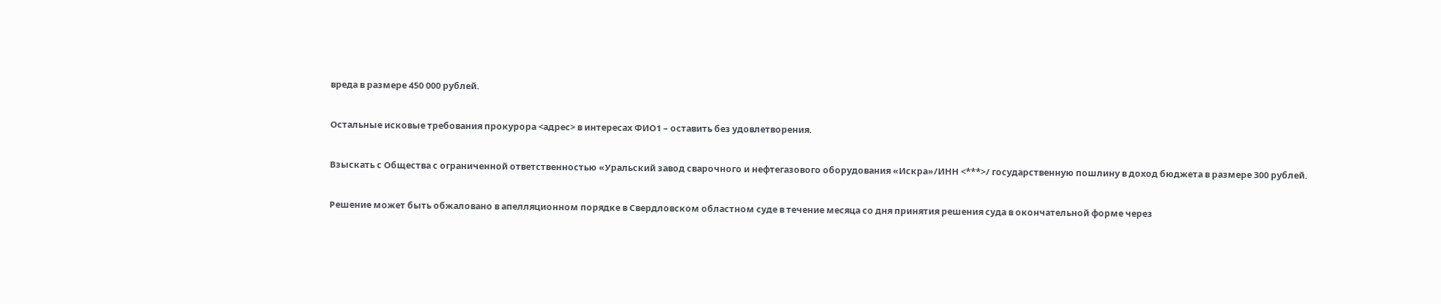вреда в размере 450 000 рублей.

Остальные исковые требования прокурора <адрес> в интересах ФИО1 – оставить без удовлетворения.

Взыскать с Общества с ограниченной ответственностью «Уральский завод сварочного и нефтегазового оборудования «Искра»/ИНН <***>/ государственную пошлину в доход бюджета в размере 300 рублей.

Решение может быть обжаловано в апелляционном порядке в Свердловском областном суде в течение месяца со дня принятия решения суда в окончательной форме через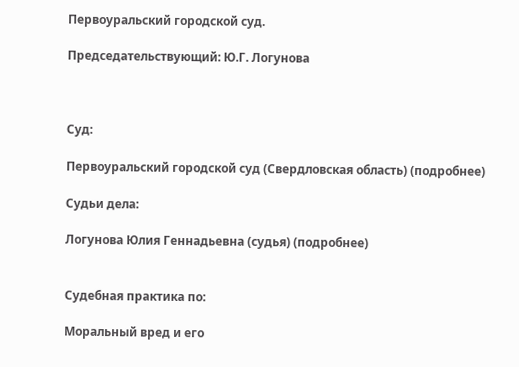Первоуральский городской суд.

Председательствующий: Ю.Г. Логунова



Суд:

Первоуральский городской суд (Свердловская область) (подробнее)

Судьи дела:

Логунова Юлия Геннадьевна (судья) (подробнее)


Судебная практика по:

Моральный вред и его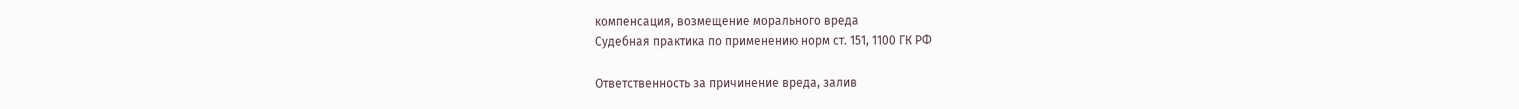компенсация, возмещение морального вреда
Судебная практика по применению норм ст. 151, 1100 ГК РФ

Ответственность за причинение вреда, залив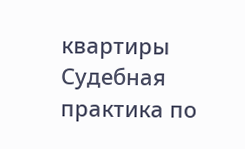квартиры
Судебная практика по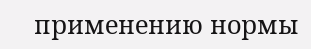применению нормы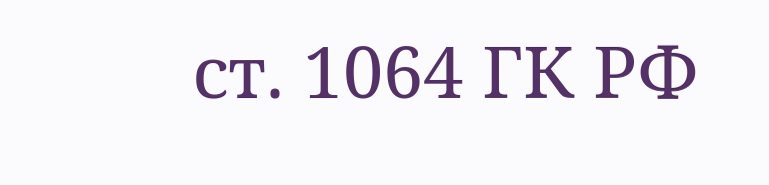ст. 1064 ГК РФ